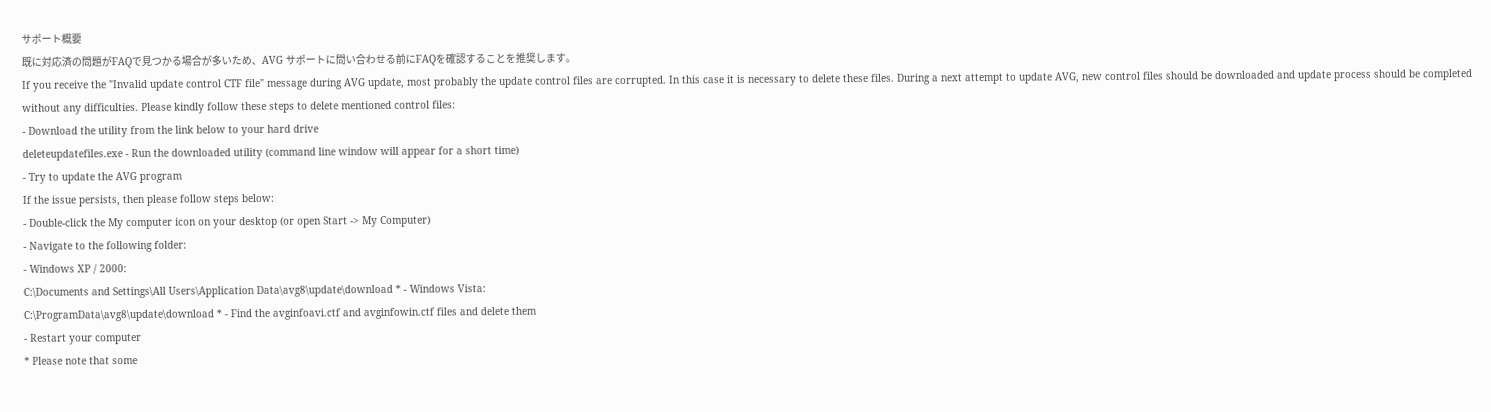サポート概要
既に対応済の問題がFAQで見つかる場合が多いため、AVG サポートに問い合わせる前にFAQを確認することを推奨します。
If you receive the "Invalid update control CTF file" message during AVG update, most probably the update control files are corrupted. In this case it is necessary to delete these files. During a next attempt to update AVG, new control files should be downloaded and update process should be completed without any difficulties. Please kindly follow these steps to delete mentioned control files:
- Download the utility from the link below to your hard drive
deleteupdatefiles.exe - Run the downloaded utility (command line window will appear for a short time)
- Try to update the AVG program
If the issue persists, then please follow steps below:
- Double-click the My computer icon on your desktop (or open Start -> My Computer)
- Navigate to the following folder:
- Windows XP / 2000:
C:\Documents and Settings\All Users\Application Data\avg8\update\download * - Windows Vista:
C:\ProgramData\avg8\update\download * - Find the avginfoavi.ctf and avginfowin.ctf files and delete them
- Restart your computer
* Please note that some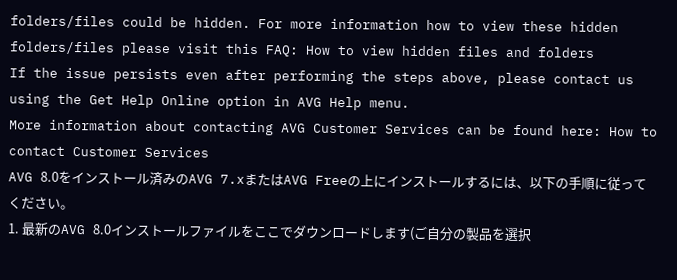folders/files could be hidden. For more information how to view these hidden folders/files please visit this FAQ: How to view hidden files and folders
If the issue persists even after performing the steps above, please contact us using the Get Help Online option in AVG Help menu.
More information about contacting AVG Customer Services can be found here: How to contact Customer Services
AVG 8.0をインストール済みのAVG 7.xまたはAVG Freeの上にインストールするには、以下の手順に従ってください。
1. 最新のAVG 8.0インストールファイルをここでダウンロードします(ご自分の製品を選択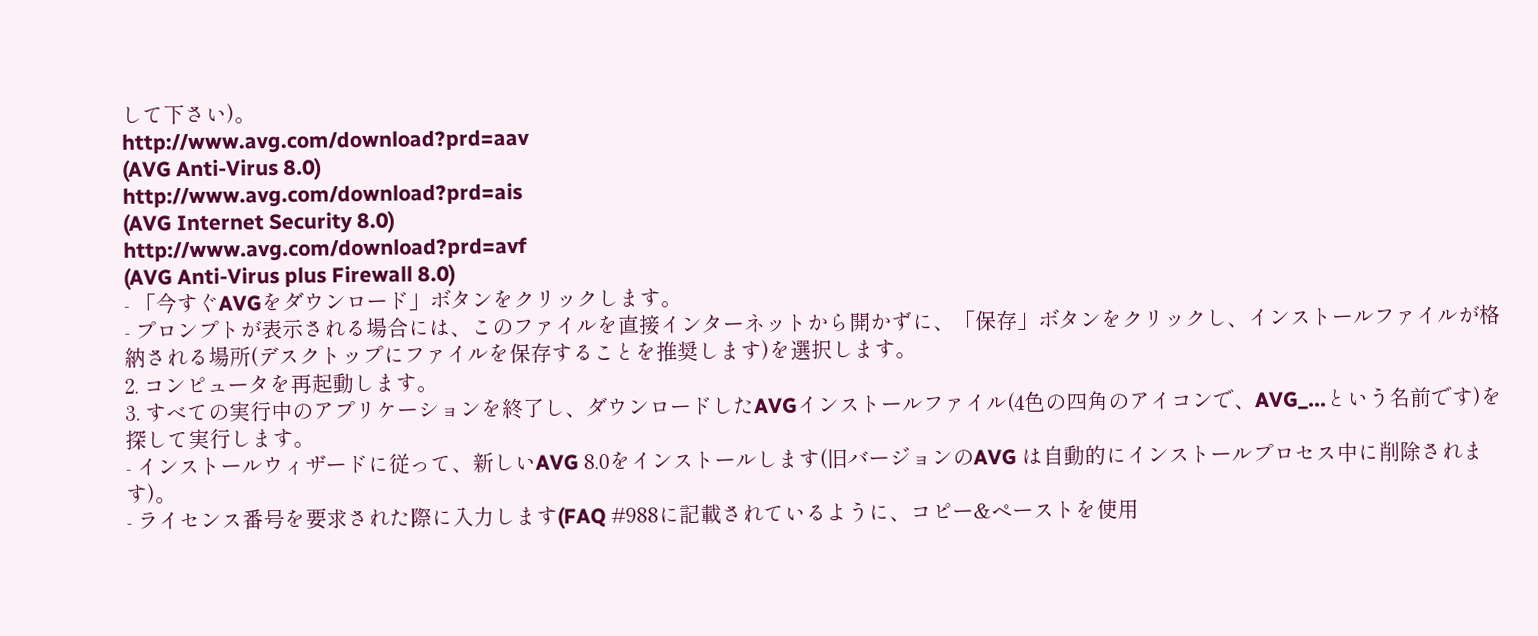して下さい)。
http://www.avg.com/download?prd=aav
(AVG Anti-Virus 8.0)
http://www.avg.com/download?prd=ais
(AVG Internet Security 8.0)
http://www.avg.com/download?prd=avf
(AVG Anti-Virus plus Firewall 8.0)
- 「今すぐAVGをダウンロード」ボタンをクリックします。
- プロンプトが表示される場合には、このファイルを直接インターネットから開かずに、「保存」ボタンをクリックし、インストールファイルが格納される場所(デスクトップにファイルを保存することを推奨します)を選択します。
2. コンピュータを再起動します。
3. すべての実行中のアプリケーションを終了し、ダウンロードしたAVGインストールファイル(4色の四角のアイコンで、AVG_...という名前です)を探して実行します。
- インストールウィザードに従って、新しいAVG 8.0をインストールします(旧バージョンのAVG は自動的にインストールプロセス中に削除されます)。
- ライセンス番号を要求された際に入力します(FAQ #988に記載されているように、コピー&ペーストを使用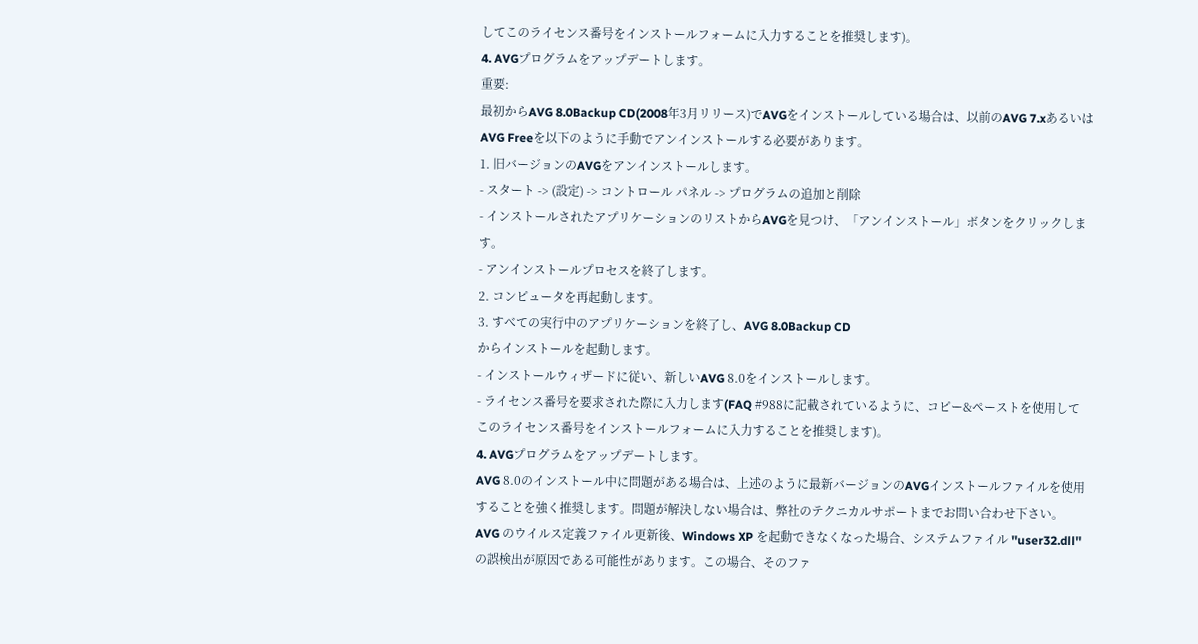してこのライセンス番号をインストールフォームに入力することを推奨します)。
4. AVGプログラムをアップデートします。
重要:
最初からAVG 8.0Backup CD(2008年3月リリース)でAVGをインストールしている場合は、以前のAVG 7.xあるいはAVG Freeを以下のように手動でアンインストールする必要があります。
1. 旧バージョンのAVGをアンインストールします。
- スタート -> (設定) -> コントロール パネル -> プログラムの追加と削除
- インストールされたアプリケーションのリストからAVGを見つけ、「アンインストール」ボタンをクリックします。
- アンインストールプロセスを終了します。
2. コンピュータを再起動します。
3. すべての実行中のアプリケーションを終了し、AVG 8.0Backup CD
からインストールを起動します。
- インストールウィザードに従い、新しいAVG 8.0をインストールします。
- ライセンス番号を要求された際に入力します(FAQ #988に記載されているように、コピー&ペーストを使用してこのライセンス番号をインストールフォームに入力することを推奨します)。
4. AVGプログラムをアップデートします。
AVG 8.0のインストール中に問題がある場合は、上述のように最新バージョンのAVGインストールファイルを使用することを強く推奨します。問題が解決しない場合は、弊社のテクニカルサポートまでお問い合わせ下さい。
AVG のウイルス定義ファイル更新後、Windows XP を起動できなくなった場合、システムファイル ''user32.dll'' の誤検出が原因である可能性があります。この場合、そのファ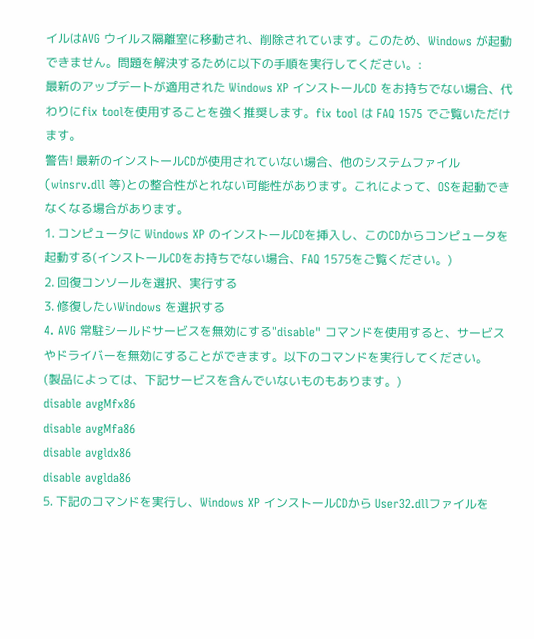イルはAVG ウイルス隔離室に移動され、削除されています。このため、Windows が起動できません。問題を解決するために以下の手順を実行してください。:
最新のアップデートが適用された Windows XP インストールCD をお持ちでない場合、代わりにfix toolを使用することを強く推奨します。fix tool は FAQ 1575 でご覧いただけます。
警告! 最新のインストールCDが使用されていない場合、他のシステムファイル(winsrv.dll 等)との整合性がとれない可能性があります。これによって、OSを起動できなくなる場合があります。
1. コンピュータに Windows XP のインストールCDを挿入し、このCDからコンピュータを起動する(インストールCDをお持ちでない場合、FAQ 1575をご覧ください。)
2. 回復コンソールを選択、実行する
3. 修復したいWindows を選択する
4. AVG 常駐シールドサービスを無効にする"disable" コマンドを使用すると、サービスやドライバーを無効にすることができます。以下のコマンドを実行してください。
(製品によっては、下記サービスを含んでいないものもあります。)
disable avgMfx86
disable avgMfa86
disable avgldx86
disable avglda86
5. 下記のコマンドを実行し、Windows XP インストールCDから User32.dllファイルを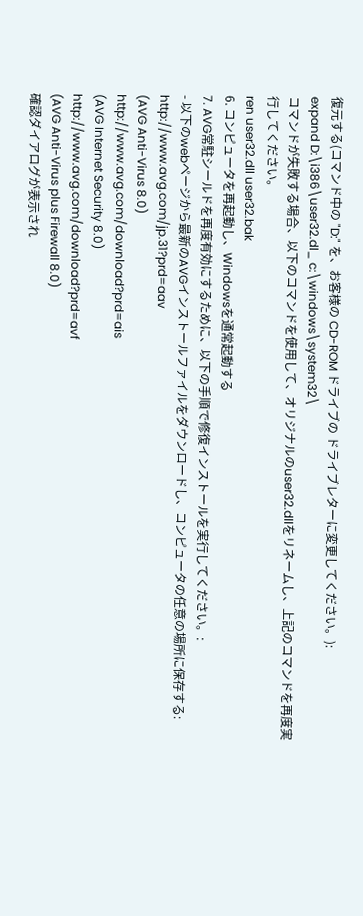復元する(コマンド中の "D:" を、お客様の CD-ROM ドライブの ドライブレターに変更してください。):
expand D:\i386\user32.dl_ c:\windows\system32\
コマンドが失敗する場合、以下のコマンドを使用して、オリジナルのuser32.dllをリネームし、上記のコマンドを再度実行してください。
ren user32.dll user32.bak
6. コンピュータを再起動し、Windowsを通常起動する
7. AVG常駐シールドを再度有効にするために、以下の手順で修復インストールを実行してください。:
- 以下のwebページから最新のAVGインストールファイルをダウンロードし、コンピュータの任意の場所に保存する:
http://www.avg.com/jp.31?prd=aav
(AVG Anti-Virus 8.0)
http://www.avg.com/download?prd=ais
(AVG Internet Security 8.0)
http://www.avg.com/download?prd=avf
(AVG Anti-Virus plus Firewall 8.0)
確認ダイアログが表示され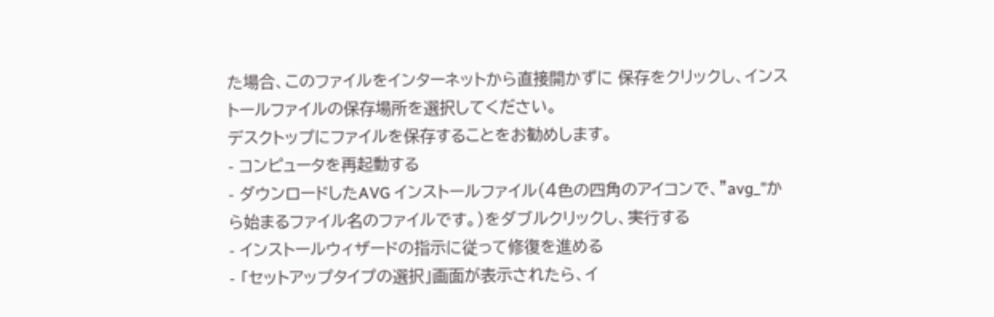た場合、このファイルをインターネットから直接開かずに 保存をクリックし、インストールファイルの保存場所を選択してください。
デスクトップにファイルを保存することをお勧めします。
- コンピュータを再起動する
- ダウンロードしたAVG インストールファイル(4色の四角のアイコンで、"avg_"から始まるファイル名のファイルです。)をダブルクリックし、実行する
- インストールウィザードの指示に従って修復を進める
- 「セットアップタイプの選択」画面が表示されたら、イ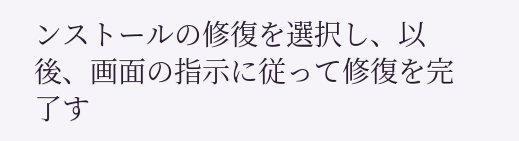ンストールの修復を選択し、以後、画面の指示に従って修復を完了す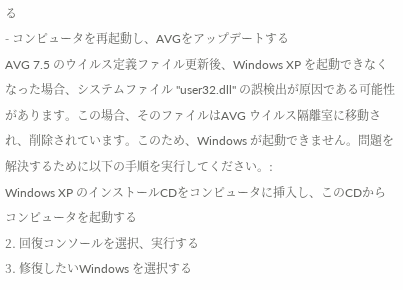る
- コンピュータを再起動し、AVGをアップデートする
AVG 7.5 のウイルス定義ファイル更新後、Windows XP を起動できなくなった場合、システムファイル ''user32.dll'' の誤検出が原因である可能性があります。この場合、そのファイルはAVG ウイルス隔離室に移動され、削除されています。このため、Windows が起動できません。問題を解決するために以下の手順を実行してください。:
Windows XP のインストールCDをコンピュータに挿入し、このCDからコンピュータを起動する
2. 回復コンソールを選択、実行する
3. 修復したいWindows を選択する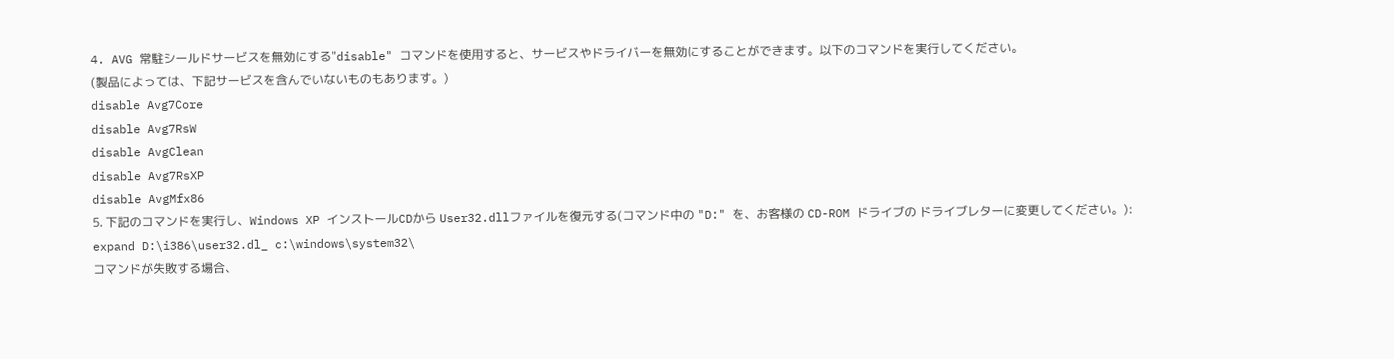4. AVG 常駐シールドサービスを無効にする"disable" コマンドを使用すると、サービスやドライバーを無効にすることができます。以下のコマンドを実行してください。
(製品によっては、下記サービスを含んでいないものもあります。)
disable Avg7Core
disable Avg7RsW
disable AvgClean
disable Avg7RsXP
disable AvgMfx86
5. 下記のコマンドを実行し、Windows XP インストールCDから User32.dllファイルを復元する(コマンド中の "D:" を、お客様の CD-ROM ドライブの ドライブレターに変更してください。):
expand D:\i386\user32.dl_ c:\windows\system32\
コマンドが失敗する場合、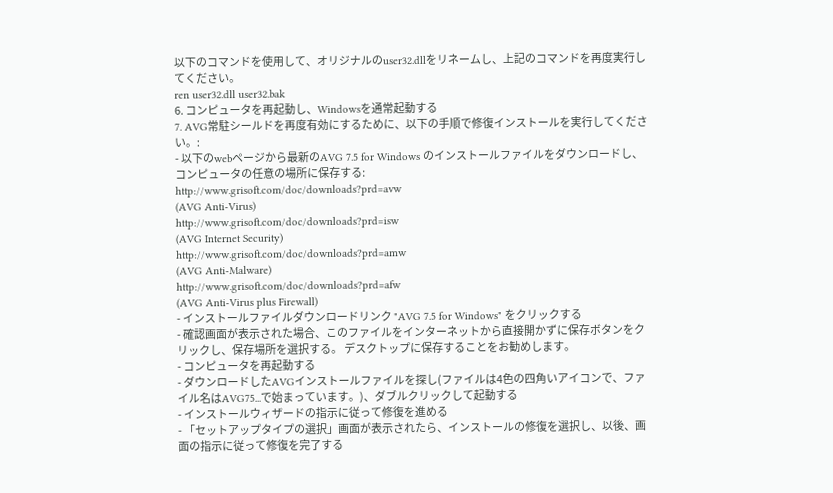以下のコマンドを使用して、オリジナルのuser32.dllをリネームし、上記のコマンドを再度実行してください。
ren user32.dll user32.bak
6. コンピュータを再起動し、Windowsを通常起動する
7. AVG常駐シールドを再度有効にするために、以下の手順で修復インストールを実行してください。:
- 以下のwebページから最新のAVG 7.5 for Windows のインストールファイルをダウンロードし、コンピュータの任意の場所に保存する:
http://www.grisoft.com/doc/downloads?prd=avw
(AVG Anti-Virus)
http://www.grisoft.com/doc/downloads?prd=isw
(AVG Internet Security)
http://www.grisoft.com/doc/downloads?prd=amw
(AVG Anti-Malware)
http://www.grisoft.com/doc/downloads?prd=afw
(AVG Anti-Virus plus Firewall)
- インストールファイルダウンロードリンク "AVG 7.5 for Windows" をクリックする
- 確認画面が表示された場合、このファイルをインターネットから直接開かずに保存ボタンをクリックし、保存場所を選択する。 デスクトップに保存することをお勧めします。
- コンピュータを再起動する
- ダウンロードしたAVGインストールファイルを探し(ファイルは4色の四角いアイコンで、ファイル名はAVG75...で始まっています。)、ダブルクリックして起動する
- インストールウィザードの指示に従って修復を進める
- 「セットアップタイプの選択」画面が表示されたら、インストールの修復を選択し、以後、画面の指示に従って修復を完了する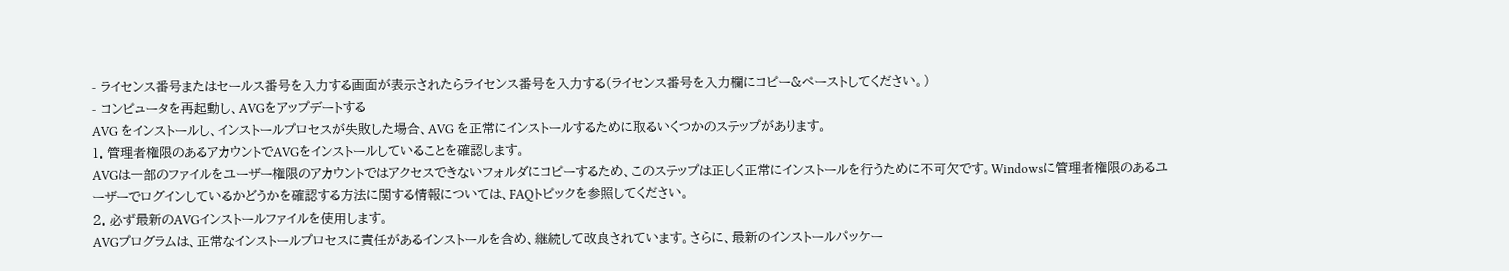- ライセンス番号またはセールス番号を入力する画面が表示されたらライセンス番号を入力する(ライセンス番号を入力欄にコピー&ペーストしてください。)
- コンピュータを再起動し、AVGをアップデートする
AVG をインストールし、インストールプロセスが失敗した場合、AVG を正常にインストールするために取るいくつかのステップがあります。
1. 管理者権限のあるアカウントでAVGをインストールしていることを確認します。
AVGは一部のファイルをユーザー権限のアカウントではアクセスできないフォルダにコピーするため、このステップは正しく正常にインストールを行うために不可欠です。Windowsに管理者権限のあるユーザーでログインしているかどうかを確認する方法に関する情報については、FAQトピックを参照してください。
2. 必ず最新のAVGインストールファイルを使用します。
AVGプログラムは、正常なインストールプロセスに責任があるインストールを含め、継続して改良されています。さらに、最新のインストールパッケー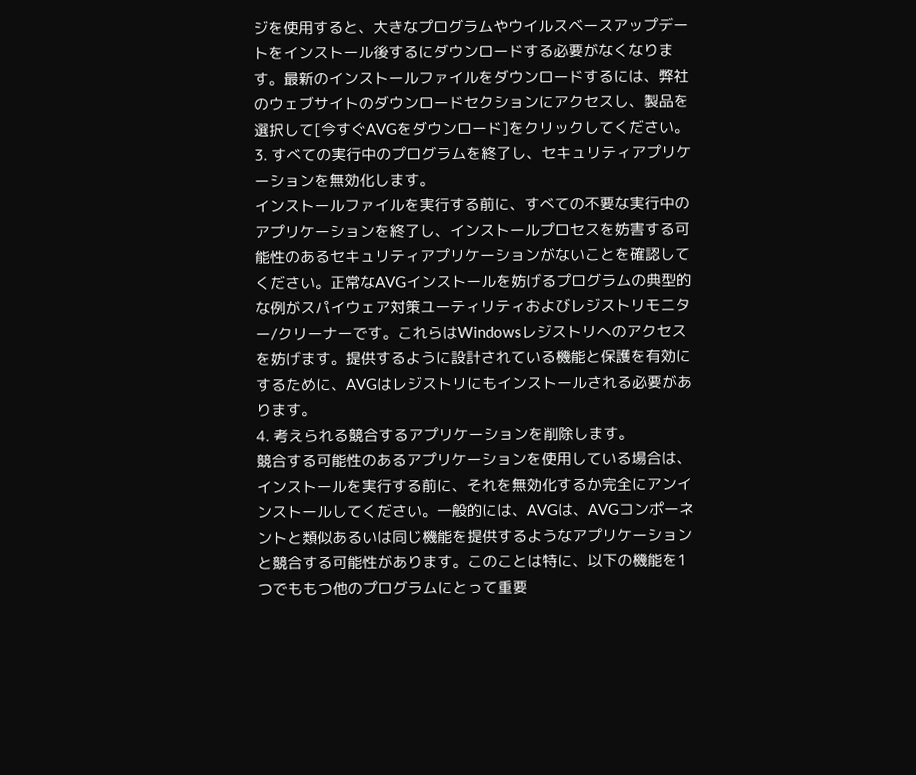ジを使用すると、大きなプログラムやウイルスベースアップデートをインストール後するにダウンロードする必要がなくなります。最新のインストールファイルをダウンロードするには、弊社のウェブサイトのダウンロードセクションにアクセスし、製品を選択して[今すぐAVGをダウンロード]をクリックしてください。
3. すべての実行中のプログラムを終了し、セキュリティアプリケーションを無効化します。
インストールファイルを実行する前に、すべての不要な実行中のアプリケーションを終了し、インストールプロセスを妨害する可能性のあるセキュリティアプリケーションがないことを確認してください。正常なAVGインストールを妨げるプログラムの典型的な例がスパイウェア対策ユーティリティおよびレジストリモニター/クリーナーです。これらはWindowsレジストリへのアクセスを妨げます。提供するように設計されている機能と保護を有効にするために、AVGはレジストリにもインストールされる必要があります。
4. 考えられる競合するアプリケーションを削除します。
競合する可能性のあるアプリケーションを使用している場合は、インストールを実行する前に、それを無効化するか完全にアンインストールしてください。一般的には、AVGは、AVGコンポーネントと類似あるいは同じ機能を提供するようなアプリケーションと競合する可能性があります。このことは特に、以下の機能を1つでももつ他のプログラムにとって重要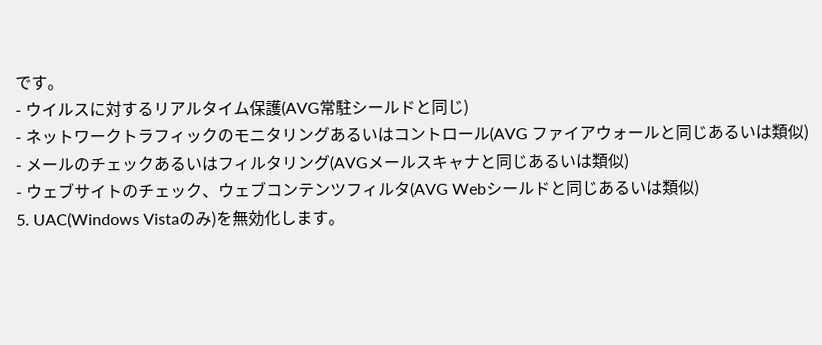です。
- ウイルスに対するリアルタイム保護(AVG常駐シールドと同じ)
- ネットワークトラフィックのモニタリングあるいはコントロール(AVG ファイアウォールと同じあるいは類似)
- メールのチェックあるいはフィルタリング(AVGメールスキャナと同じあるいは類似)
- ウェブサイトのチェック、ウェブコンテンツフィルタ(AVG Webシールドと同じあるいは類似)
5. UAC(Windows Vistaのみ)を無効化します。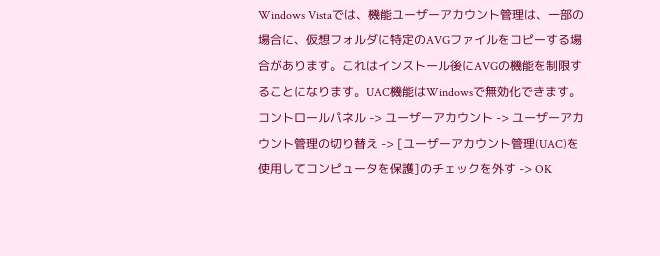Windows Vistaでは、機能ユーザーアカウント管理は、一部の場合に、仮想フォルダに特定のAVGファイルをコピーする場合があります。これはインストール後にAVGの機能を制限することになります。UAC機能はWindowsで無効化できます。コントロールパネル -> ユーザーアカウント -> ユーザーアカウント管理の切り替え -> [ユーザーアカウント管理(UAC)を使用してコンピュータを保護]のチェックを外す -> OK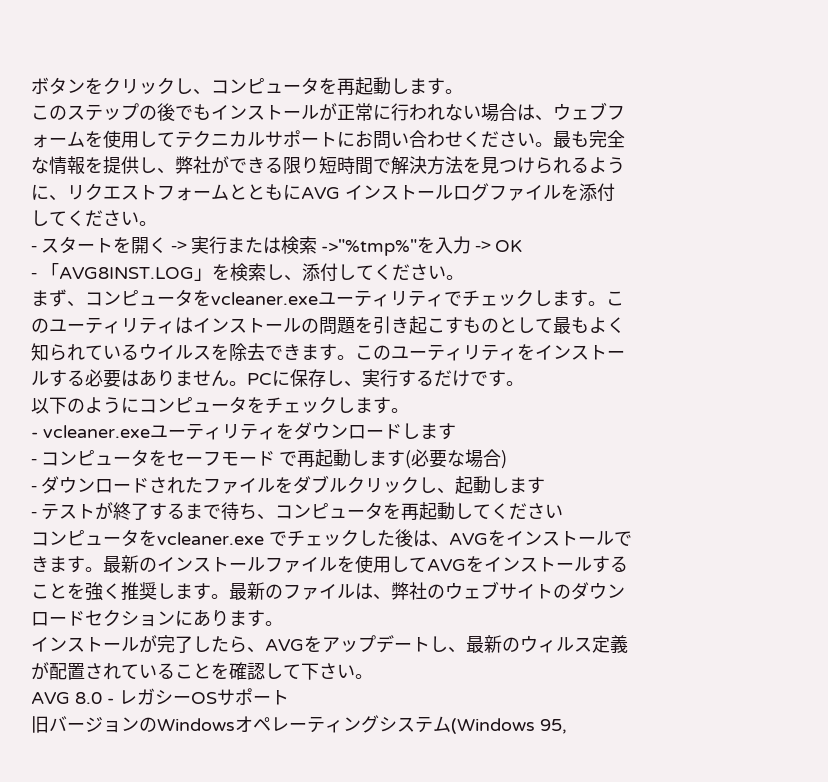ボタンをクリックし、コンピュータを再起動します。
このステップの後でもインストールが正常に行われない場合は、ウェブフォームを使用してテクニカルサポートにお問い合わせください。最も完全な情報を提供し、弊社ができる限り短時間で解決方法を見つけられるように、リクエストフォームとともにAVG インストールログファイルを添付してください。
- スタートを開く -> 実行または検索 ->"%tmp%"を入力 -> OK
- 「AVG8INST.LOG」を検索し、添付してください。
まず、コンピュータをvcleaner.exeユーティリティでチェックします。このユーティリティはインストールの問題を引き起こすものとして最もよく知られているウイルスを除去できます。このユーティリティをインストールする必要はありません。PCに保存し、実行するだけです。
以下のようにコンピュータをチェックします。
- vcleaner.exeユーティリティをダウンロードします
- コンピュータをセーフモード で再起動します(必要な場合)
- ダウンロードされたファイルをダブルクリックし、起動します
- テストが終了するまで待ち、コンピュータを再起動してください
コンピュータをvcleaner.exe でチェックした後は、AVGをインストールできます。最新のインストールファイルを使用してAVGをインストールすることを強く推奨します。最新のファイルは、弊社のウェブサイトのダウンロードセクションにあります。
インストールが完了したら、AVGをアップデートし、最新のウィルス定義が配置されていることを確認して下さい。
AVG 8.0 - レガシーOSサポート
旧バージョンのWindowsオペレーティングシステム(Windows 95,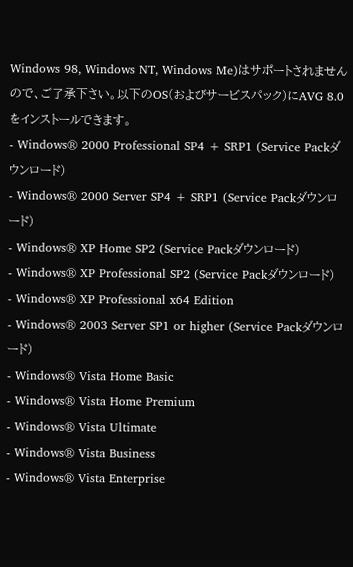Windows 98, Windows NT, Windows Me)はサポートされませんので、ご了承下さい。以下のOS(およびサービスパック)にAVG 8.0をインストールできます。
- Windows® 2000 Professional SP4 + SRP1 (Service Packダウンロード)
- Windows® 2000 Server SP4 + SRP1 (Service Packダウンロード)
- Windows® XP Home SP2 (Service Packダウンロード)
- Windows® XP Professional SP2 (Service Packダウンロード)
- Windows® XP Professional x64 Edition
- Windows® 2003 Server SP1 or higher (Service Packダウンロード)
- Windows® Vista Home Basic
- Windows® Vista Home Premium
- Windows® Vista Ultimate
- Windows® Vista Business
- Windows® Vista Enterprise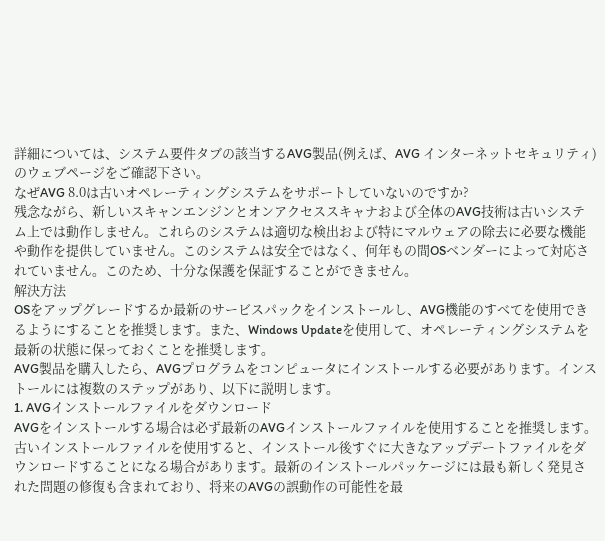詳細については、システム要件タブの該当するAVG製品(例えば、AVG インターネットセキュリティ)のウェブページをご確認下さい。
なぜAVG 8.0は古いオペレーティングシステムをサポートしていないのですか?
残念ながら、新しいスキャンエンジンとオンアクセススキャナおよび全体のAVG技術は古いシステム上では動作しません。これらのシステムは適切な検出および特にマルウェアの除去に必要な機能や動作を提供していません。このシステムは安全ではなく、何年もの間OSベンダーによって対応されていません。このため、十分な保護を保証することができません。
解決方法
OSをアップグレードするか最新のサービスパックをインストールし、AVG機能のすべてを使用できるようにすることを推奨します。また、Windows Updateを使用して、オペレーティングシステムを最新の状態に保っておくことを推奨します。
AVG製品を購入したら、AVGプログラムをコンピュータにインストールする必要があります。インストールには複数のステップがあり、以下に説明します。
1. AVGインストールファイルをダウンロード
AVGをインストールする場合は必ず最新のAVGインストールファイルを使用することを推奨します。古いインストールファイルを使用すると、インストール後すぐに大きなアップデートファイルをダウンロードすることになる場合があります。最新のインストールパッケージには最も新しく発見された問題の修復も含まれており、将来のAVGの誤動作の可能性を最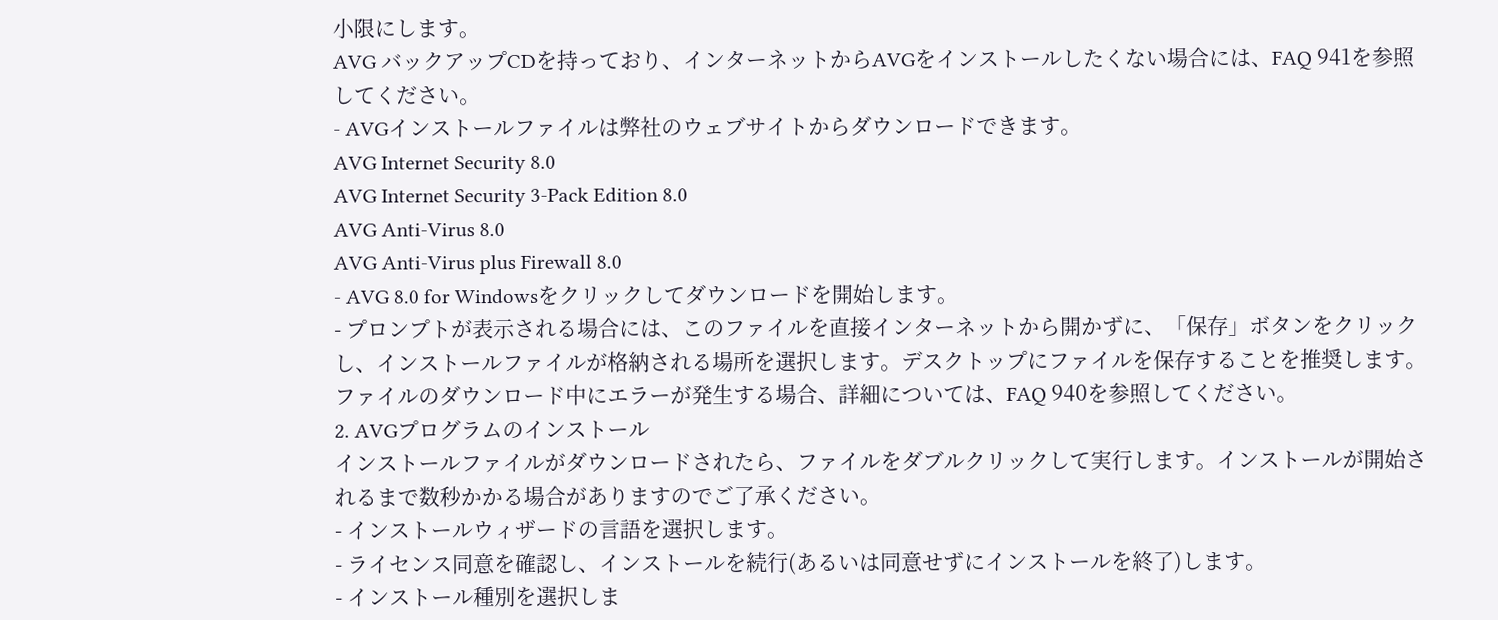小限にします。
AVG バックアップCDを持っており、インターネットからAVGをインストールしたくない場合には、FAQ 941を参照してください。
- AVGインストールファイルは弊社のウェブサイトからダウンロードできます。
AVG Internet Security 8.0
AVG Internet Security 3-Pack Edition 8.0
AVG Anti-Virus 8.0
AVG Anti-Virus plus Firewall 8.0
- AVG 8.0 for Windowsをクリックしてダウンロードを開始します。
- プロンプトが表示される場合には、このファイルを直接インターネットから開かずに、「保存」ボタンをクリックし、インストールファイルが格納される場所を選択します。デスクトップにファイルを保存することを推奨します。
ファイルのダウンロード中にエラーが発生する場合、詳細については、FAQ 940を参照してください。
2. AVGプログラムのインストール
インストールファイルがダウンロードされたら、ファイルをダブルクリックして実行します。インストールが開始されるまで数秒かかる場合がありますのでご了承ください。
- インストールウィザードの言語を選択します。
- ライセンス同意を確認し、インストールを続行(あるいは同意せずにインストールを終了)します。
- インストール種別を選択しま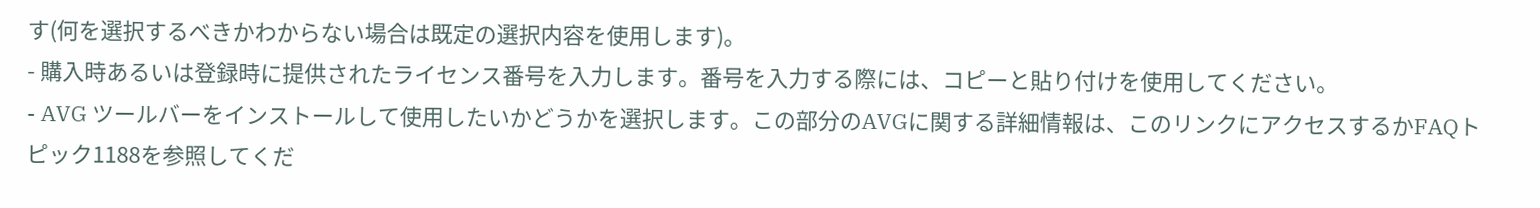す(何を選択するべきかわからない場合は既定の選択内容を使用します)。
- 購入時あるいは登録時に提供されたライセンス番号を入力します。番号を入力する際には、コピーと貼り付けを使用してください。
- AVG ツールバーをインストールして使用したいかどうかを選択します。この部分のAVGに関する詳細情報は、このリンクにアクセスするかFAQトピック1188を参照してくだ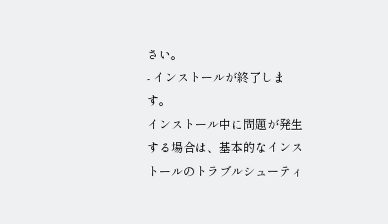さい。
- インストールが終了します。
インストール中に問題が発生する場合は、基本的なインストールのトラブルシューティ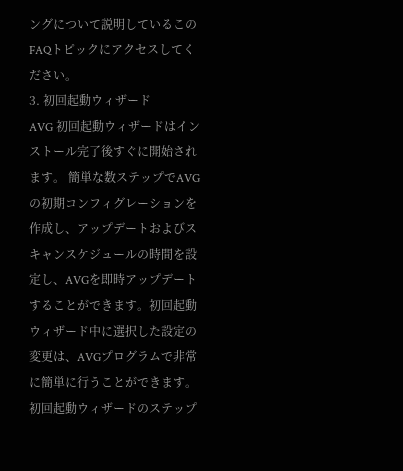ングについて説明しているこのFAQトピックにアクセスしてください。
3. 初回起動ウィザード
AVG 初回起動ウィザードはインストール完了後すぐに開始されます。 簡単な数ステップでAVGの初期コンフィグレーションを作成し、アップデートおよびスキャンスケジュールの時間を設定し、AVGを即時アップデートすることができます。初回起動ウィザード中に選択した設定の変更は、AVGプログラムで非常に簡単に行うことができます。 初回起動ウィザードのステップ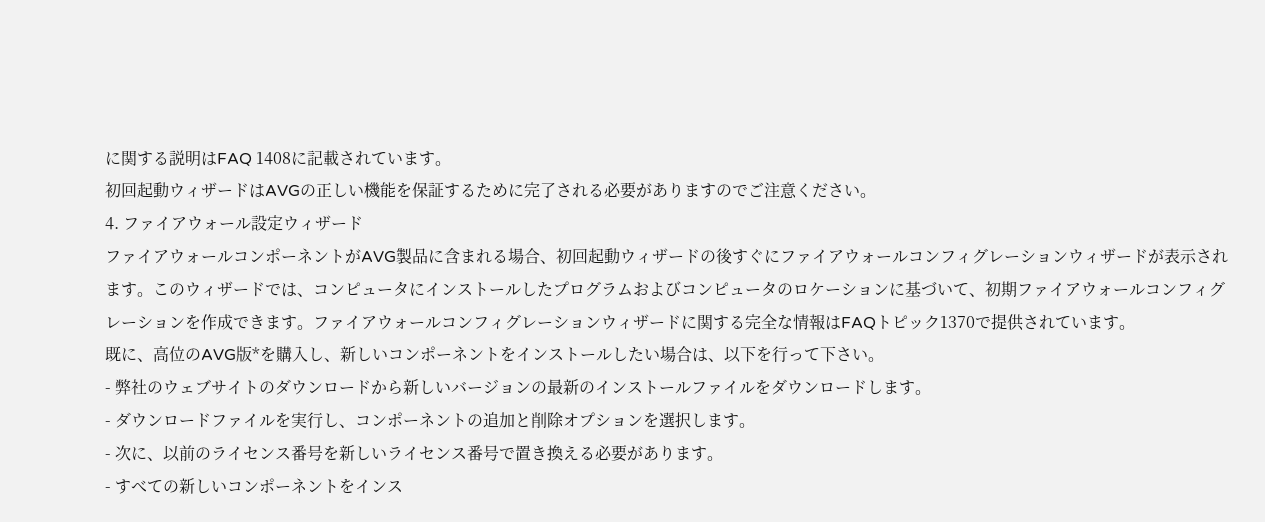に関する説明はFAQ 1408に記載されています。
初回起動ウィザードはAVGの正しい機能を保証するために完了される必要がありますのでご注意ください。
4. ファイアウォール設定ウィザード
ファイアウォールコンポーネントがAVG製品に含まれる場合、初回起動ウィザードの後すぐにファイアウォールコンフィグレーションウィザードが表示されます。このウィザードでは、コンピュータにインストールしたプログラムおよびコンピュータのロケーションに基づいて、初期ファイアウォールコンフィグレーションを作成できます。ファイアウォールコンフィグレーションウィザードに関する完全な情報はFAQトピック1370で提供されています。
既に、高位のAVG版*を購入し、新しいコンポーネントをインストールしたい場合は、以下を行って下さい。
- 弊社のウェブサイトのダウンロードから新しいバージョンの最新のインストールファイルをダウンロードします。
- ダウンロードファイルを実行し、コンポーネントの追加と削除オプションを選択します。
- 次に、以前のライセンス番号を新しいライセンス番号で置き換える必要があります。
- すべての新しいコンポーネントをインス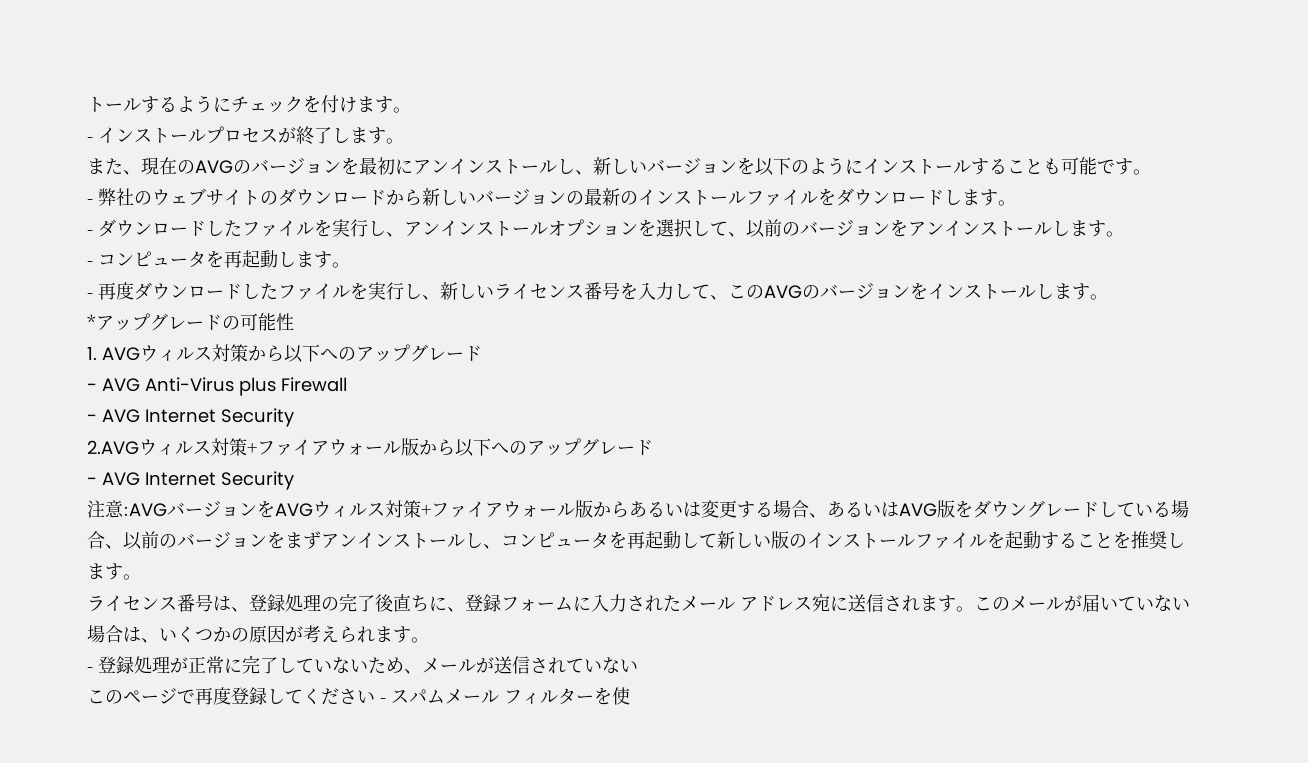トールするようにチェックを付けます。
- インストールプロセスが終了します。
また、現在のAVGのバージョンを最初にアンインストールし、新しいバージョンを以下のようにインストールすることも可能です。
- 弊社のウェブサイトのダウンロードから新しいバージョンの最新のインストールファイルをダウンロードします。
- ダウンロードしたファイルを実行し、アンインストールオプションを選択して、以前のバージョンをアンインストールします。
- コンピュータを再起動します。
- 再度ダウンロードしたファイルを実行し、新しいライセンス番号を入力して、このAVGのバージョンをインストールします。
*アップグレードの可能性
1. AVGウィルス対策から以下へのアップグレード
- AVG Anti-Virus plus Firewall
- AVG Internet Security
2.AVGウィルス対策+ファイアウォール版から以下へのアップグレード
- AVG Internet Security
注意:AVGバージョンをAVGウィルス対策+ファイアウォール版からあるいは変更する場合、あるいはAVG版をダウングレードしている場合、以前のバージョンをまずアンインストールし、コンピュータを再起動して新しい版のインストールファイルを起動することを推奨します。
ライセンス番号は、登録処理の完了後直ちに、登録フォームに入力されたメール アドレス宛に送信されます。このメールが届いていない場合は、いくつかの原因が考えられます。
- 登録処理が正常に完了していないため、メールが送信されていない
このページで再度登録してください - スパムメール フィルターを使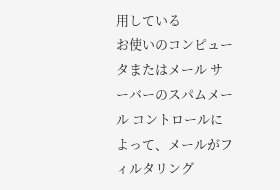用している
お使いのコンピュータまたはメール サーバーのスパムメール コントロールによって、メールがフィルタリング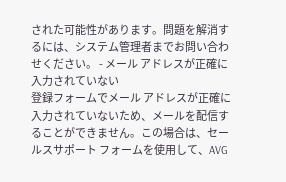された可能性があります。問題を解消するには、システム管理者までお問い合わせください。 - メール アドレスが正確に入力されていない
登録フォームでメール アドレスが正確に入力されていないため、メールを配信することができません。この場合は、セールスサポート フォームを使用して、AVG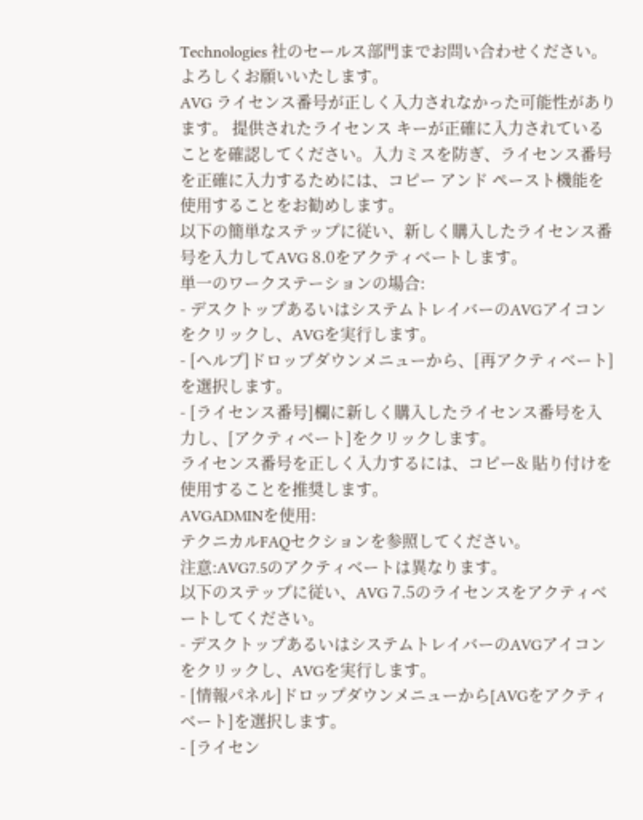Technologies 社のセールス部門までお問い合わせください。よろしくお願いいたします。
AVG ライセンス番号が正しく入力されなかった可能性があります。 提供されたライセンス キーが正確に入力されていることを確認してください。入力ミスを防ぎ、ライセンス番号を正確に入力するためには、コピー アンド ペースト機能を使用することをお勧めします。
以下の簡単なステップに従い、新しく購入したライセンス番号を入力してAVG 8.0をアクティベートします。
単一のワークステーションの場合:
- デスクトップあるいはシステムトレイバーのAVGアイコンをクリックし、AVGを実行します。
- [ヘルプ]ドロップダウンメニューから、[再アクティベート]を選択します。
- [ライセンス番号]欄に新しく購入したライセンス番号を入力し、[アクティベート]をクリックします。
ライセンス番号を正しく入力するには、コピー& 貼り付けを使用することを推奨します。
AVGADMINを使用:
テクニカルFAQセクションを参照してください。
注意:AVG7.5のアクティベートは異なります。
以下のステップに従い、AVG 7.5のライセンスをアクティベートしてください。
- デスクトップあるいはシステムトレイバーのAVGアイコンをクリックし、AVGを実行します。
- [情報パネル]ドロップダウンメニューから[AVGをアクティベート]を選択します。
- [ライセン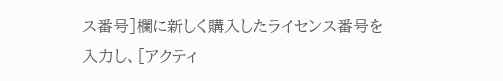ス番号]欄に新しく購入したライセンス番号を入力し、[アクティ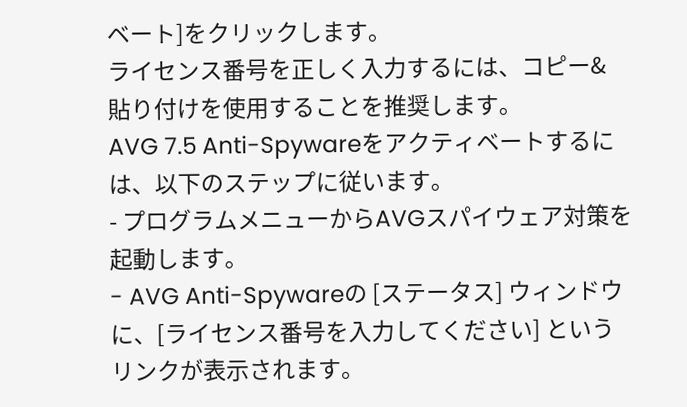ベート]をクリックします。
ライセンス番号を正しく入力するには、コピー& 貼り付けを使用することを推奨します。
AVG 7.5 Anti-Spywareをアクティベートするには、以下のステップに従います。
- プログラムメニューからAVGスパイウェア対策を起動します。
- AVG Anti-Spywareの [ステータス] ウィンドウに、[ライセンス番号を入力してください] というリンクが表示されます。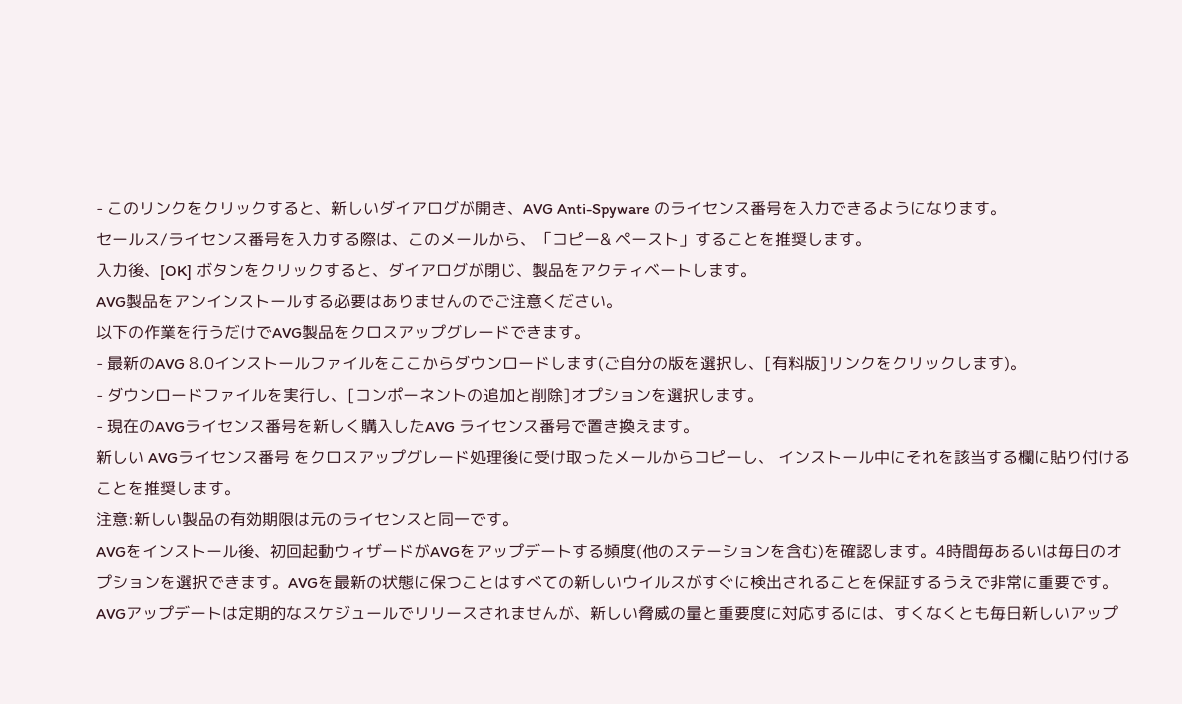- このリンクをクリックすると、新しいダイアログが開き、AVG Anti-Spyware のライセンス番号を入力できるようになります。
セールス/ライセンス番号を入力する際は、このメールから、「コピー& ペースト」することを推奨します。
入力後、[OK] ボタンをクリックすると、ダイアログが閉じ、製品をアクティベートします。
AVG製品をアンインストールする必要はありませんのでご注意ください。
以下の作業を行うだけでAVG製品をクロスアップグレードできます。
- 最新のAVG 8.0インストールファイルをここからダウンロードします(ご自分の版を選択し、[有料版]リンクをクリックします)。
- ダウンロードファイルを実行し、[コンポーネントの追加と削除]オプションを選択します。
- 現在のAVGライセンス番号を新しく購入したAVG ライセンス番号で置き換えます。
新しい AVGライセンス番号 をクロスアップグレード処理後に受け取ったメールからコピーし、 インストール中にそれを該当する欄に貼り付けることを推奨します。
注意:新しい製品の有効期限は元のライセンスと同一です。
AVGをインストール後、初回起動ウィザードがAVGをアップデートする頻度(他のステーションを含む)を確認します。4時間毎あるいは毎日のオプションを選択できます。AVGを最新の状態に保つことはすべての新しいウイルスがすぐに検出されることを保証するうえで非常に重要です。
AVGアップデートは定期的なスケジュールでリリースされませんが、新しい脅威の量と重要度に対応するには、すくなくとも毎日新しいアップ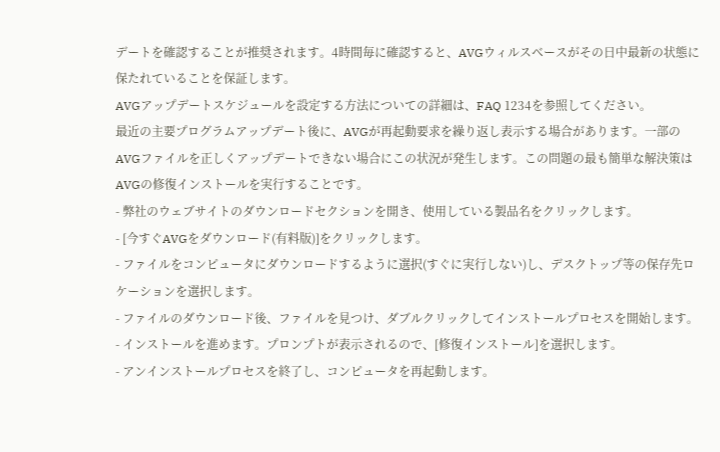デートを確認することが推奨されます。4時間毎に確認すると、AVGウィルスベースがその日中最新の状態に保たれていることを保証します。
AVGアップデートスケジュールを設定する方法についての詳細は、FAQ 1234を参照してください。
最近の主要プログラムアップデート後に、AVGが再起動要求を繰り返し表示する場合があります。一部のAVGファイルを正しくアップデートできない場合にこの状況が発生します。この問題の最も簡単な解決策はAVGの修復インストールを実行することです。
- 弊社のウェブサイトのダウンロードセクションを開き、使用している製品名をクリックします。
- [今すぐAVGをダウンロード(有料版)]をクリックします。
- ファイルをコンピュータにダウンロードするように選択(すぐに実行しない)し、デスクトップ等の保存先ロケーションを選択します。
- ファイルのダウンロード後、ファイルを見つけ、ダブルクリックしてインストールプロセスを開始します。
- インストールを進めます。プロンプトが表示されるので、[修復インストール]を選択します。
- アンインストールプロセスを終了し、コンピュータを再起動します。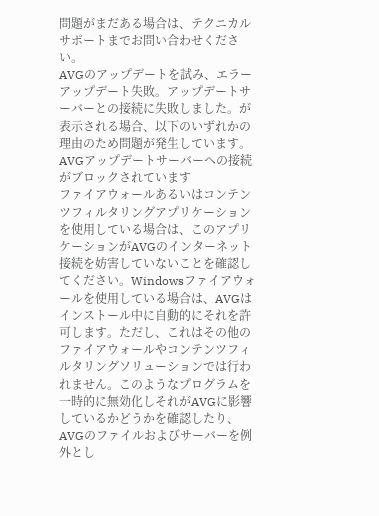問題がまだある場合は、テクニカルサポートまでお問い合わせください。
AVGのアップデートを試み、エラーアップデート失敗。アップデートサーバーとの接続に失敗しました。が表示される場合、以下のいずれかの理由のため問題が発生しています。
AVGアップデートサーバーへの接続がブロックされています
ファイアウォールあるいはコンテンツフィルタリングアプリケーションを使用している場合は、このアプリケーションがAVGのインターネット接続を妨害していないことを確認してください。Windowsファイアウォールを使用している場合は、AVGはインストール中に自動的にそれを許可します。ただし、これはその他のファイアウォールやコンテンツフィルタリングソリューションでは行われません。このようなプログラムを一時的に無効化しそれがAVGに影響しているかどうかを確認したり、AVGのファイルおよびサーバーを例外とし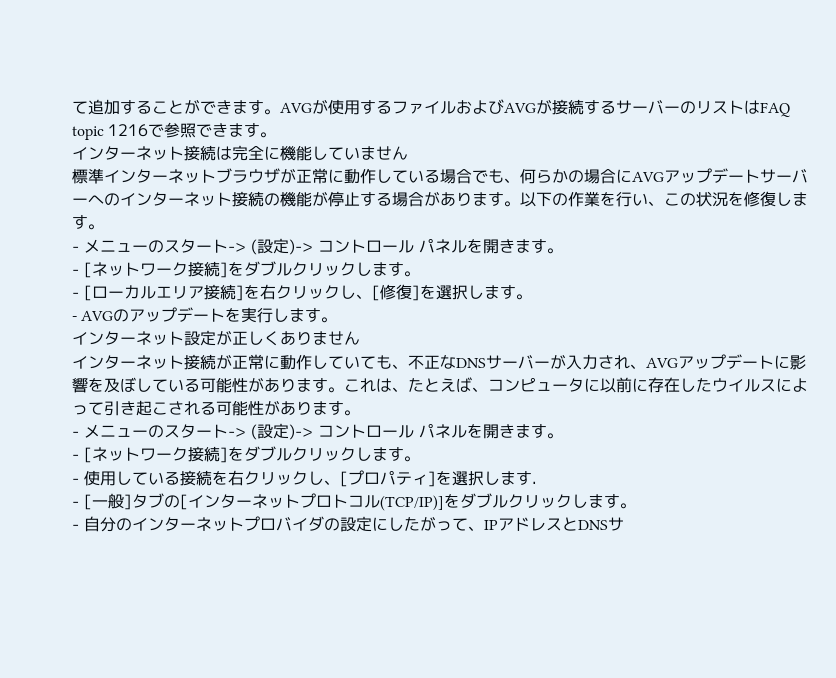て追加することができます。AVGが使用するファイルおよびAVGが接続するサーバーのリストはFAQ topic 1216で参照できます。
インターネット接続は完全に機能していません
標準インターネットブラウザが正常に動作している場合でも、何らかの場合にAVGアップデートサーバーへのインターネット接続の機能が停止する場合があります。以下の作業を行い、この状況を修復します。
- メニューのスタート-> (設定)-> コントロール パネルを開きます。
- [ネットワーク接続]をダブルクリックします。
- [ローカルエリア接続]を右クリックし、[修復]を選択します。
- AVGのアップデートを実行します。
インターネット設定が正しくありません
インターネット接続が正常に動作していても、不正なDNSサーバーが入力され、AVGアップデートに影響を及ぼしている可能性があります。これは、たとえば、コンピュータに以前に存在したウイルスによって引き起こされる可能性があります。
- メニューのスタート-> (設定)-> コントロール パネルを開きます。
- [ネットワーク接続]をダブルクリックします。
- 使用している接続を右クリックし、[プロパティ]を選択します.
- [一般]タブの[インターネットプロトコル(TCP/IP)]をダブルクリックします。
- 自分のインターネットプロバイダの設定にしたがって、IPアドレスとDNSサ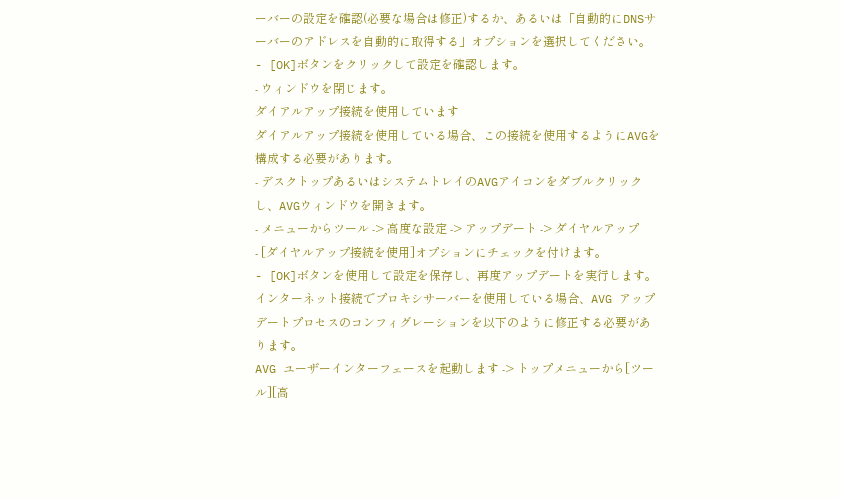ーバーの設定を確認(必要な場合は修正)するか、あるいは「自動的にDNSサーバーのアドレスを自動的に取得する」オプションを選択してください。
- [OK]ボタンをクリックして設定を確認します。
- ウィンドウを閉じます。
ダイアルアップ接続を使用しています
ダイアルアップ接続を使用している場合、この接続を使用するようにAVGを構成する必要があります。
- デスクトップあるいはシステムトレイのAVGアイコンをダブルクリックし、AVGウィンドウを開きます。
- メニューからツール -> 高度な設定 -> アップデート -> ダイヤルアップ
- [ダイヤルアップ接続を使用]オプションにチェックを付けます。
- [OK]ボタンを使用して設定を保存し、再度アップデートを実行します。
インターネット接続でプロキシサーバーを使用している場合、AVG アップデートプロセスのコンフィグレーションを以下のように修正する必要があります。
AVG ユーザーインターフェースを起動します -> トップメニューから[ツール][高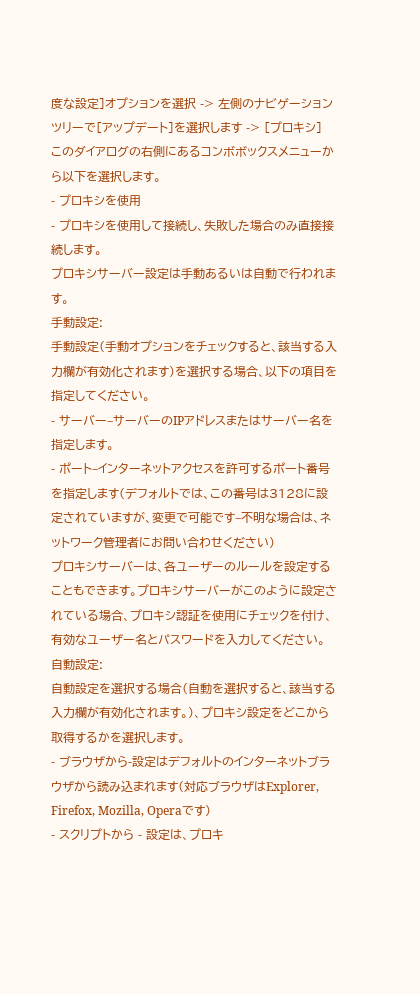度な設定]オプションを選択 -> 左側のナビゲーションツリーで[アップデート]を選択します -> [プロキシ]
このダイアログの右側にあるコンボボックスメニューから以下を選択します。
- プロキシを使用
- プロキシを使用して接続し、失敗した場合のみ直接接続します。
プロキシサーバー設定は手動あるいは自動で行われます。
手動設定:
手動設定(手動オプションをチェックすると、該当する入力欄が有効化されます)を選択する場合、以下の項目を指定してください。
- サーバー–サーバーのIPアドレスまたはサーバー名を指定します。
- ポート–インターネットアクセスを許可するポート番号を指定します(デフォルトでは、この番号は3128に設定されていますが、変更で可能です–不明な場合は、ネットワーク管理者にお問い合わせください)
プロキシサーバーは、各ユーザーのルールを設定することもできます。プロキシサーバーがこのように設定されている場合、プロキシ認証を使用にチェックを付け、有効なユーザー名とパスワードを入力してください。
自動設定:
自動設定を選択する場合(自動を選択すると、該当する入力欄が有効化されます。)、プロキシ設定をどこから取得するかを選択します。
- ブラウザから-設定はデフォルトのインターネットブラウザから読み込まれます(対応ブラウザはExplorer, Firefox, Mozilla, Operaです)
- スクリプトから - 設定は、プロキ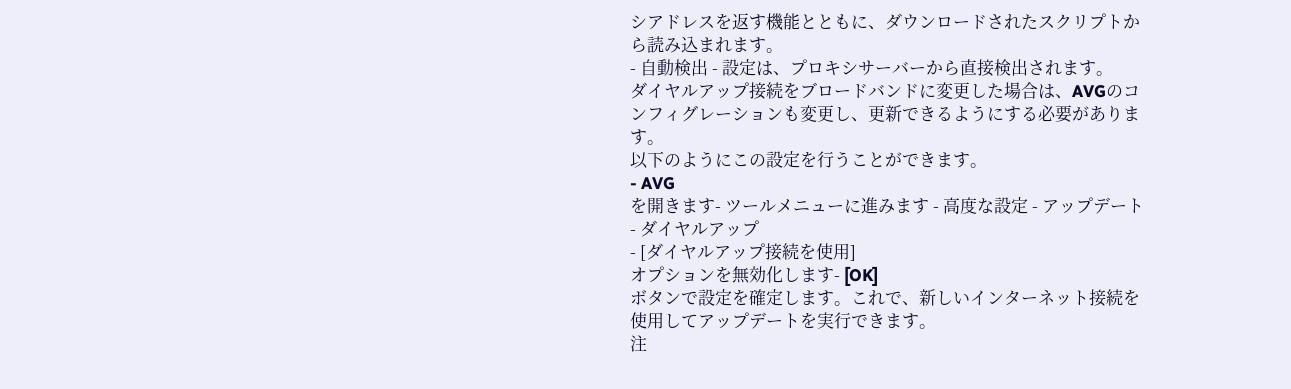シアドレスを返す機能とともに、ダウンロードされたスクリプトから読み込まれます。
- 自動検出 - 設定は、プロキシサーバーから直接検出されます。
ダイヤルアップ接続をブロードバンドに変更した場合は、AVGのコンフィグレーションも変更し、更新できるようにする必要があります。
以下のようにこの設定を行うことができます。
- AVG
を開きます- ツールメニューに進みます - 高度な設定 - アップデート - ダイヤルアップ
- [ダイヤルアップ接続を使用]
オプションを無効化します- [OK]
ボタンで設定を確定します。これで、新しいインターネット接続を使用してアップデートを実行できます。
注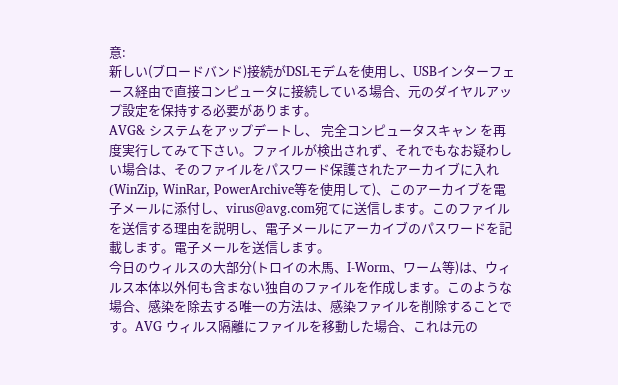意:
新しい(ブロードバンド)接続がDSLモデムを使用し、USBインターフェース経由で直接コンピュータに接続している場合、元のダイヤルアップ設定を保持する必要があります。
AVG& システムをアップデートし、 完全コンピュータスキャン を再度実行してみて下さい。ファイルが検出されず、それでもなお疑わしい場合は、そのファイルをパスワード保護されたアーカイブに入れ(WinZip, WinRar, PowerArchive等を使用して)、このアーカイブを電子メールに添付し、virus@avg.com宛てに送信します。このファイルを送信する理由を説明し、電子メールにアーカイブのパスワードを記載します。電子メールを送信します。
今日のウィルスの大部分(トロイの木馬、I-Worm、ワーム等)は、ウィルス本体以外何も含まない独自のファイルを作成します。このような場合、感染を除去する唯一の方法は、感染ファイルを削除することです。AVG ウィルス隔離にファイルを移動した場合、これは元の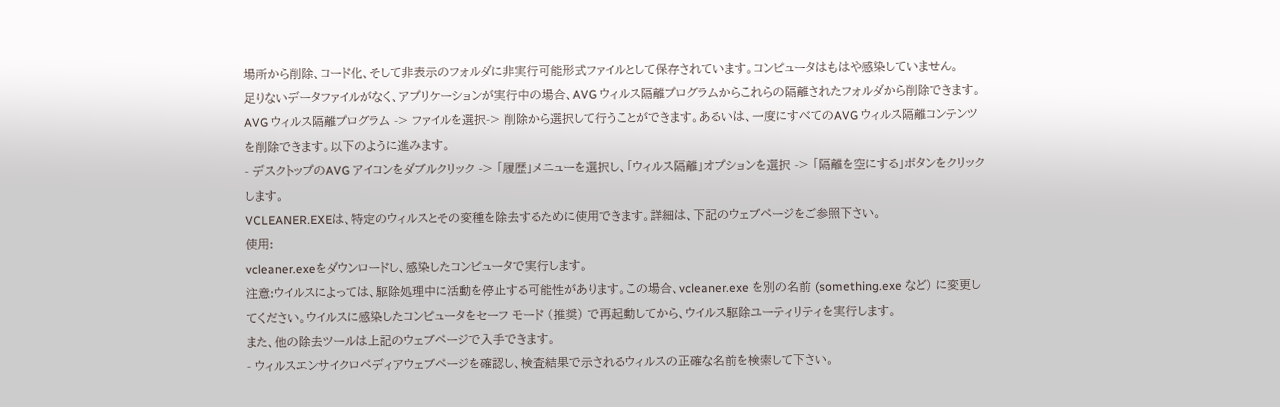場所から削除、コード化、そして非表示のフォルダに非実行可能形式ファイルとして保存されています。コンピュータはもはや感染していません。
足りないデータファイルがなく、アプリケーションが実行中の場合、AVG ウィルス隔離プログラムからこれらの隔離されたフォルダから削除できます。
AVG ウィルス隔離プログラム -> ファイルを選択-> 削除から選択して行うことができます。あるいは、一度にすべてのAVG ウィルス隔離コンテンツを削除できます。以下のように進みます。
- デスクトップのAVG アイコンをダブルクリック -> 「履歴」メニューを選択し、「ウィルス隔離」オプションを選択 -> 「隔離を空にする」ボタンをクリックします。
VCLEANER.EXEは、特定のウィルスとその変種を除去するために使用できます。詳細は、下記のウェブページをご参照下さい。
使用:
vcleaner.exeをダウンロードし、感染したコンピュータで実行します。
注意:ウイルスによっては、駆除処理中に活動を停止する可能性があります。この場合、vcleaner.exe を別の名前 (something.exe など) に変更してください。ウイルスに感染したコンピュータをセーフ モード (推奨) で再起動してから、ウイルス駆除ユーティリティを実行します。
また、他の除去ツールは上記のウェブページで入手できます。
- ウィルスエンサイクロペディアウェブページを確認し、検査結果で示されるウィルスの正確な名前を検索して下さい。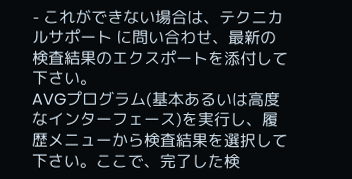- これができない場合は、テクニカルサポート に問い合わせ、最新の検査結果のエクスポートを添付して下さい。
AVGプログラム(基本あるいは高度なインターフェース)を実行し、履歴メニューから検査結果を選択して下さい。ここで、完了した検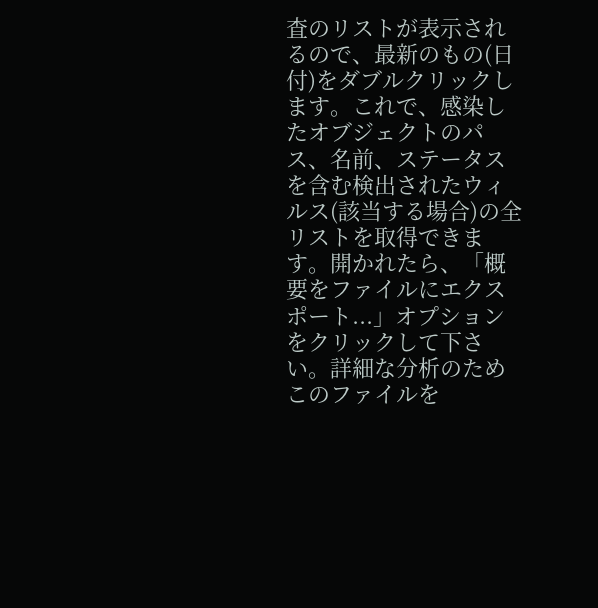査のリストが表示されるので、最新のもの(日付)をダブルクリックします。これで、感染したオブジェクトのパス、名前、ステータスを含む検出されたウィルス(該当する場合)の全リストを取得できます。開かれたら、「概要をファイルにエクスポート...」オプションをクリックして下さい。詳細な分析のためこのファイルを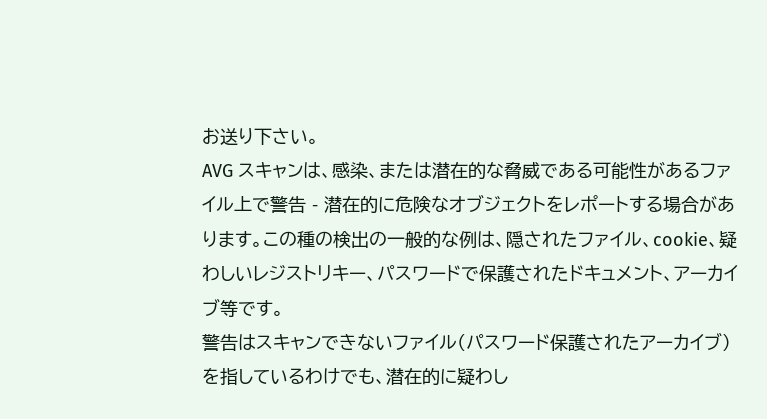お送り下さい。
AVG スキャンは、感染、または潜在的な脅威である可能性があるファイル上で警告 - 潜在的に危険なオブジェクトをレポートする場合があります。この種の検出の一般的な例は、隠されたファイル、cookie、疑わしいレジストリキー、パスワードで保護されたドキュメント、アーカイブ等です。
警告はスキャンできないファイル(パスワード保護されたアーカイブ)を指しているわけでも、潜在的に疑わし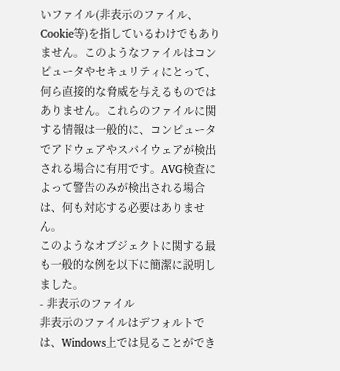いファイル(非表示のファイル、Cookie等)を指しているわけでもありません。このようなファイルはコンピュータやセキュリティにとって、何ら直接的な脅威を与えるものではありません。これらのファイルに関する情報は一般的に、コンピュータでアドウェアやスパイウェアが検出される場合に有用です。AVG検査によって警告のみが検出される場合は、何も対応する必要はありません。
このようなオブジェクトに関する最も一般的な例を以下に簡潔に説明しました。
- 非表示のファイル
非表示のファイルはデフォルトでは、Windows上では見ることができ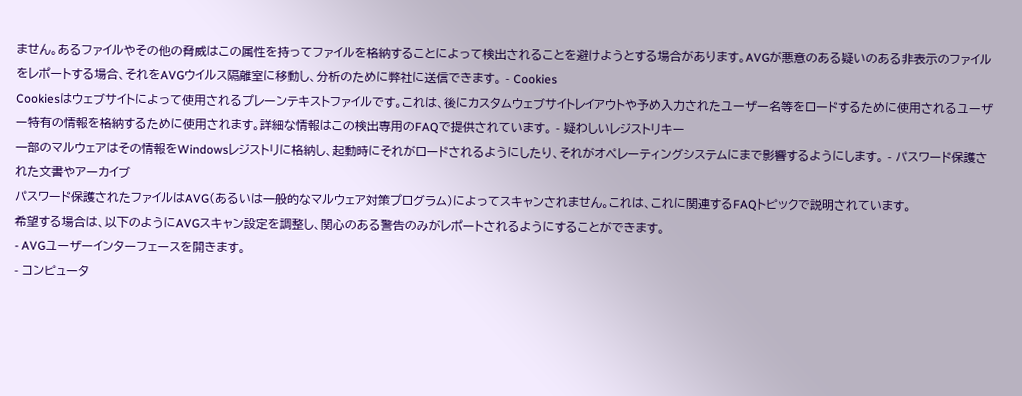ません。あるファイルやその他の脅威はこの属性を持ってファイルを格納することによって検出されることを避けようとする場合があります。AVGが悪意のある疑いのある非表示のファイルをレポートする場合、それをAVGウイルス隔離室に移動し、分析のために弊社に送信できます。 - Cookies
Cookiesはウェブサイトによって使用されるプレーンテキストファイルです。これは、後にカスタムウェブサイトレイアウトや予め入力されたユーザー名等をロードするために使用されるユーザー特有の情報を格納するために使用されます。詳細な情報はこの検出専用のFAQで提供されています。 - 疑わしいレジストリキー
一部のマルウェアはその情報をWindowsレジストリに格納し、起動時にそれがロードされるようにしたり、それがオペレーティングシステムにまで影響するようにします。 - パスワード保護された文書やアーカイブ
パスワード保護されたファイルはAVG(あるいは一般的なマルウェア対策プログラム)によってスキャンされません。これは、これに関連するFAQトピックで説明されています。
希望する場合は、以下のようにAVGスキャン設定を調整し、関心のある警告のみがレポートされるようにすることができます。
- AVGユーザーインターフェースを開きます。
- コンピュータ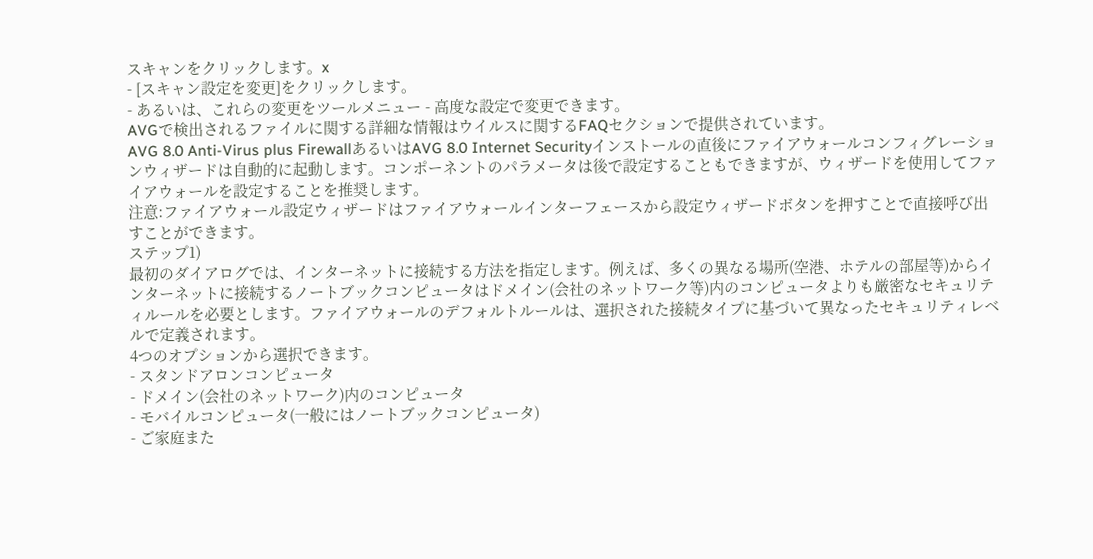スキャンをクリックします。x
- [スキャン設定を変更]をクリックします。
- あるいは、これらの変更をツールメニュー - 高度な設定で変更できます。
AVGで検出されるファイルに関する詳細な情報はウイルスに関するFAQセクションで提供されています。
AVG 8.0 Anti-Virus plus FirewallあるいはAVG 8.0 Internet Securityインストールの直後にファイアウォールコンフィグレーションウィザードは自動的に起動します。コンポーネントのパラメータは後で設定することもできますが、ウィザードを使用してファイアウォールを設定することを推奨します。
注意:ファイアウォール設定ウィザードはファイアウォールインターフェースから設定ウィザードボタンを押すことで直接呼び出すことができます。
ステップ1)
最初のダイアログでは、インターネットに接続する方法を指定します。例えば、多くの異なる場所(空港、ホテルの部屋等)からインターネットに接続するノートブックコンピュータはドメイン(会社のネットワーク等)内のコンピュータよりも厳密なセキュリティルールを必要とします。ファイアウォールのデフォルトルールは、選択された接続タイプに基づいて異なったセキュリティレベルで定義されます。
4つのオプションから選択できます。
- スタンドアロンコンピュータ
- ドメイン(会社のネットワーク)内のコンピュータ
- モバイルコンピュータ(一般にはノートブックコンピュータ)
- ご家庭また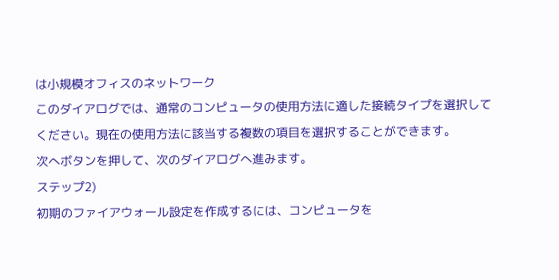は小規模オフィスのネットワーク
このダイアログでは、通常のコンピュータの使用方法に適した接続タイプを選択してください。現在の使用方法に該当する複数の項目を選択することができます。
次へボタンを押して、次のダイアログへ進みます。
ステップ2)
初期のファイアウォール設定を作成するには、コンピュータを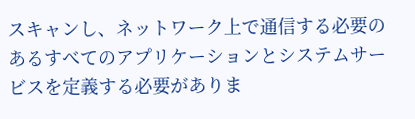スキャンし、ネットワーク上で通信する必要のあるすべてのアプリケーションとシステムサービスを定義する必要がありま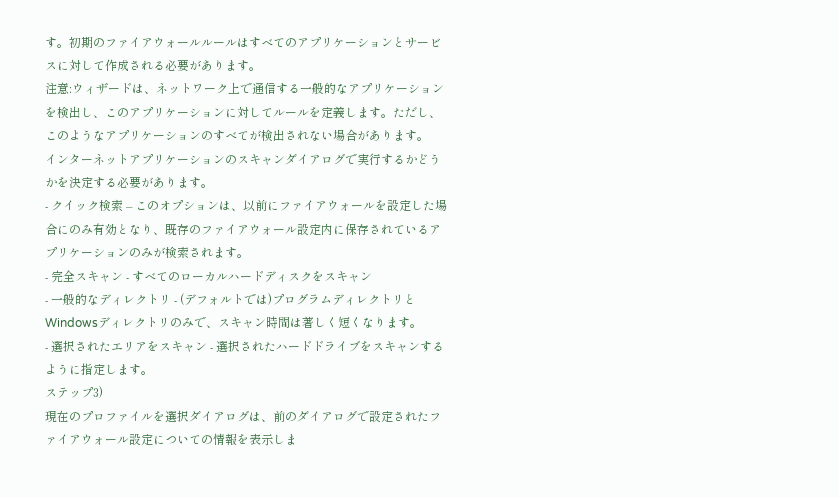す。初期のファイアウォールルールはすべてのアプリケーションとサービスに対して作成される必要があります。
注意:ウィザードは、ネットワーク上で通信する一般的なアプリケーションを検出し、このアプリケーションに対してルールを定義します。ただし、このようなアプリケーションのすべてが検出されない場合があります。
インターネットアプリケーションのスキャンダイアログで実行するかどうかを決定する必要があります。
- クイック検索 – このオプションは、以前にファイアウォールを設定した場合にのみ有効となり、既存のファイアウォール設定内に保存されているアプリケーションのみが検索されます。
- 完全スキャン - すべてのローカルハードディスクをスキャン
- 一般的なディレクトリ - (デフォルトでは)プログラムディレクトリとWindowsディレクトリのみで、スキャン時間は著しく短くなります。
- 選択されたエリアをスキャン - 選択されたハードドライブをスキャンするように指定します。
ステップ3)
現在のプロファイルを選択ダイアログは、前のダイアログで設定されたファイアウォール設定についての情報を表示しま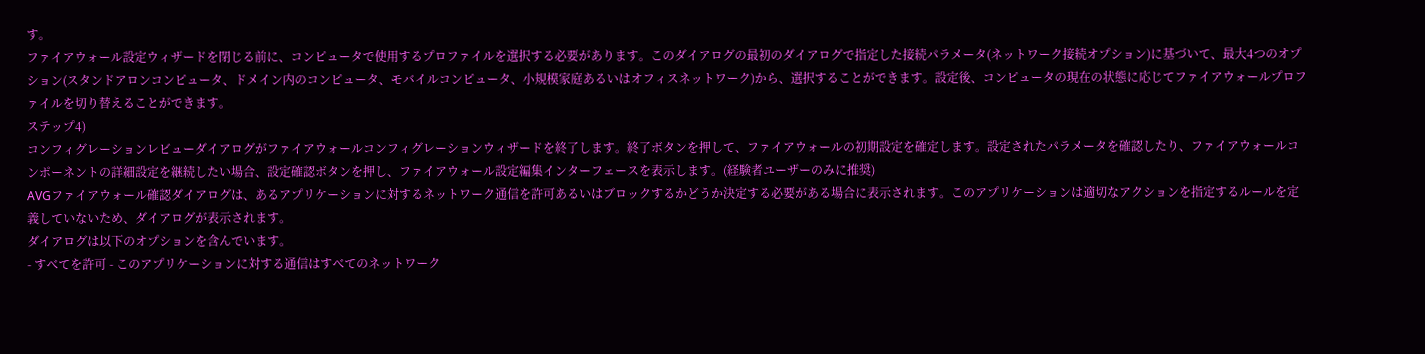す。
ファイアウォール設定ウィザードを閉じる前に、コンピュータで使用するプロファイルを選択する必要があります。このダイアログの最初のダイアログで指定した接続パラメータ(ネットワーク接続オプション)に基づいて、最大4つのオプション(スタンドアロンコンピュータ、ドメイン内のコンピュータ、モバイルコンピュータ、小規模家庭あるいはオフィスネットワーク)から、選択することができます。設定後、コンピュータの現在の状態に応じてファイアウォールプロファイルを切り替えることができます。
ステップ4)
コンフィグレーションレビューダイアログがファイアウォールコンフィグレーションウィザードを終了します。終了ボタンを押して、ファイアウォールの初期設定を確定します。設定されたパラメータを確認したり、ファイアウォールコンポーネントの詳細設定を継続したい場合、設定確認ボタンを押し、ファイアウォール設定編集インターフェースを表示します。(経験者ユーザーのみに推奨)
AVGファイアウォール確認ダイアログは、あるアプリケーションに対するネットワーク通信を許可あるいはブロックするかどうか決定する必要がある場合に表示されます。このアプリケーションは適切なアクションを指定するルールを定義していないため、ダイアログが表示されます。
ダイアログは以下のオプションを含んでいます。
- すべてを許可 - このアプリケーションに対する通信はすべてのネットワーク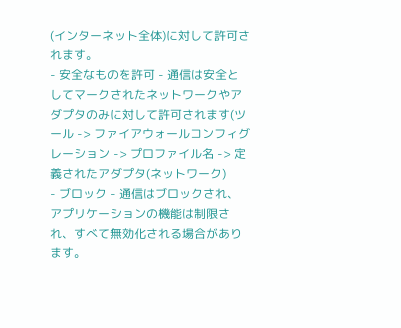(インターネット全体)に対して許可されます。
- 安全なものを許可 - 通信は安全としてマークされたネットワークやアダプタのみに対して許可されます(ツール -> ファイアウォールコンフィグレーション -> プロファイル名 -> 定義されたアダプタ(ネットワーク)
- ブロック - 通信はブロックされ、アプリケーションの機能は制限され、すべて無効化される場合があります。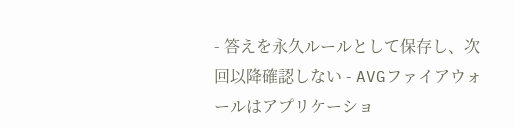- 答えを永久ルールとして保存し、次回以降確認しない - AVGファイアウォールはアプリケーショ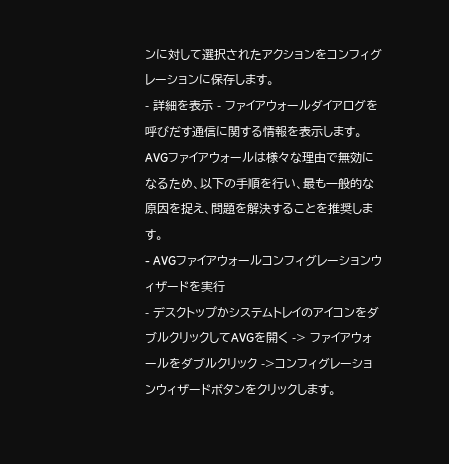ンに対して選択されたアクションをコンフィグレーションに保存します。
- 詳細を表示 - ファイアウォールダイアログを呼びだす通信に関する情報を表示します。
AVGファイアウォールは様々な理由で無効になるため、以下の手順を行い、最も一般的な原因を捉え、問題を解決することを推奨します。
- AVGファイアウォールコンフィグレーションウィザードを実行
- デスクトップかシステムトレイのアイコンをダブルクリックしてAVGを開く -> ファイアウォールをダブルクリック ->コンフィグレーションウィザードボタンをクリックします。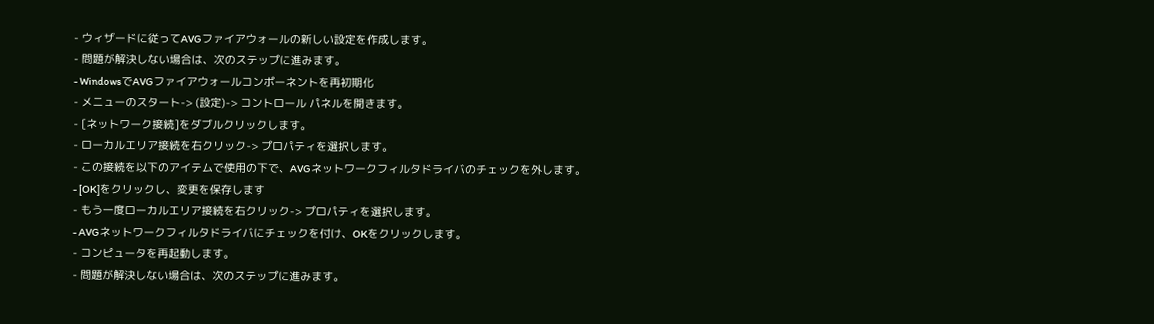- ウィザードに従ってAVGファイアウォールの新しい設定を作成します。
- 問題が解決しない場合は、次のステップに進みます。
- WindowsでAVGファイアウォールコンポーネントを再初期化
- メニューのスタート-> (設定)-> コントロール パネルを開きます。
- [ネットワーク接続]をダブルクリックします。
- ローカルエリア接続を右クリック-> プロパティを選択します。
- この接続を以下のアイテムで使用の下で、AVGネットワークフィルタドライバのチェックを外します。
- [OK]をクリックし、変更を保存します
- もう一度ローカルエリア接続を右クリック-> プロパティを選択します。
- AVGネットワークフィルタドライバにチェックを付け、OKをクリックします。
- コンピュータを再起動します。
- 問題が解決しない場合は、次のステップに進みます。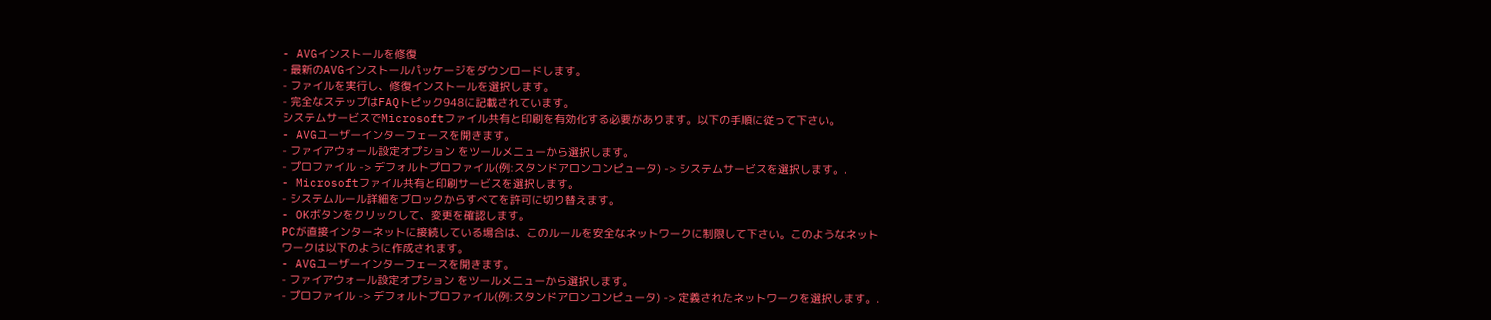- AVGインストールを修復
- 最新のAVGインストールパッケージをダウンロードします。
- ファイルを実行し、修復インストールを選択します。
- 完全なステップはFAQトピック948に記載されています。
システムサービスでMicrosoftファイル共有と印刷を有効化する必要があります。以下の手順に従って下さい。
- AVGユーザーインターフェースを開きます。
- ファイアウォール設定オプション をツールメニューから選択します。
- プロファイル -> デフォルトプロファイル(例:スタンドアロンコンピュータ) -> システムサービスを選択します。.
- Microsoftファイル共有と印刷サービスを選択します。
- システムルール詳細をブロックからすべてを許可に切り替えます。
- OKボタンをクリックして、変更を確認します。
PCが直接インターネットに接続している場合は、このルールを安全なネットワークに制限して下さい。このようなネットワークは以下のように作成されます。
- AVGユーザーインターフェースを開きます。
- ファイアウォール設定オプション をツールメニューから選択します。
- プロファイル -> デフォルトプロファイル(例:スタンドアロンコンピュータ) -> 定義されたネットワークを選択します。.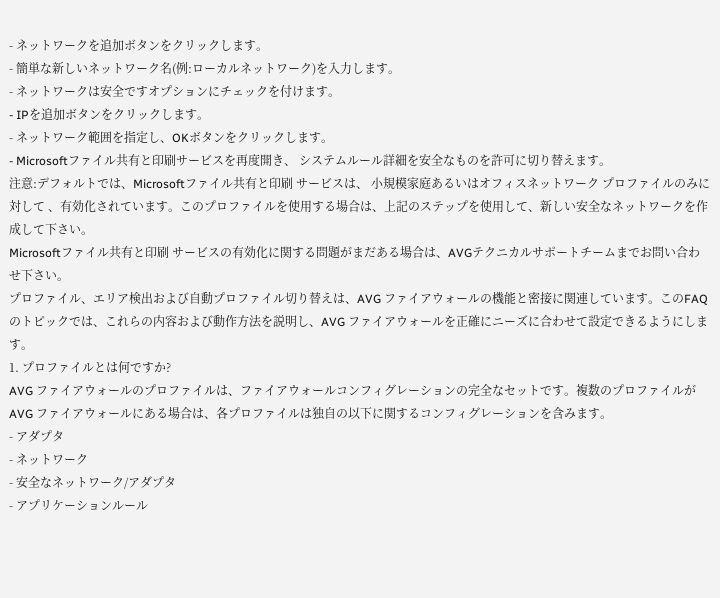- ネットワークを追加ボタンをクリックします。
- 簡単な新しいネットワーク名(例:ローカルネットワーク)を入力します。
- ネットワークは安全ですオプションにチェックを付けます。
- IPを追加ボタンをクリックします。
- ネットワーク範囲を指定し、OKボタンをクリックします。
- Microsoftファイル共有と印刷サービスを再度開き、 システムルール詳細を安全なものを許可に切り替えます。
注意:デフォルトでは、Microsoftファイル共有と印刷 サービスは、 小規模家庭あるいはオフィスネットワーク プロファイルのみに対して 、有効化されています。このプロファイルを使用する場合は、上記のステップを使用して、新しい安全なネットワークを作成して下さい。
Microsoftファイル共有と印刷 サービスの有効化に関する問題がまだある場合は、AVGテクニカルサポートチームまでお問い合わせ下さい。
プロファイル、エリア検出および自動プロファイル切り替えは、AVG ファイアウォールの機能と密接に関連しています。このFAQのトピックでは、これらの内容および動作方法を説明し、AVG ファイアウォールを正確にニーズに合わせて設定できるようにします。
1. プロファイルとは何ですか?
AVG ファイアウォールのプロファイルは、ファイアウォールコンフィグレーションの完全なセットです。複数のプロファイルがAVG ファイアウォールにある場合は、各プロファイルは独自の以下に関するコンフィグレーションを含みます。
- アダプタ
- ネットワーク
- 安全なネットワーク/アダプタ
- アプリケーションルール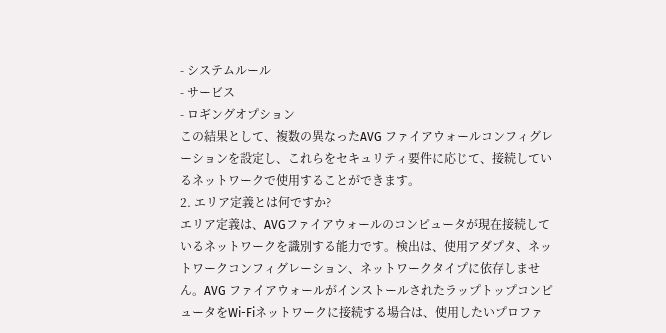- システムルール
- サービス
- ロギングオプション
この結果として、複数の異なったAVG ファイアウォールコンフィグレーションを設定し、これらをセキュリティ要件に応じて、接続しているネットワークで使用することができます。
2. エリア定義とは何ですか?
エリア定義は、AVGファイアウォールのコンピュータが現在接続しているネットワークを識別する能力です。検出は、使用アダプタ、ネットワークコンフィグレーション、ネットワークタイプに依存しません。AVG ファイアウォールがインストールされたラップトップコンピュータをWi-Fiネットワークに接続する場合は、使用したいプロファ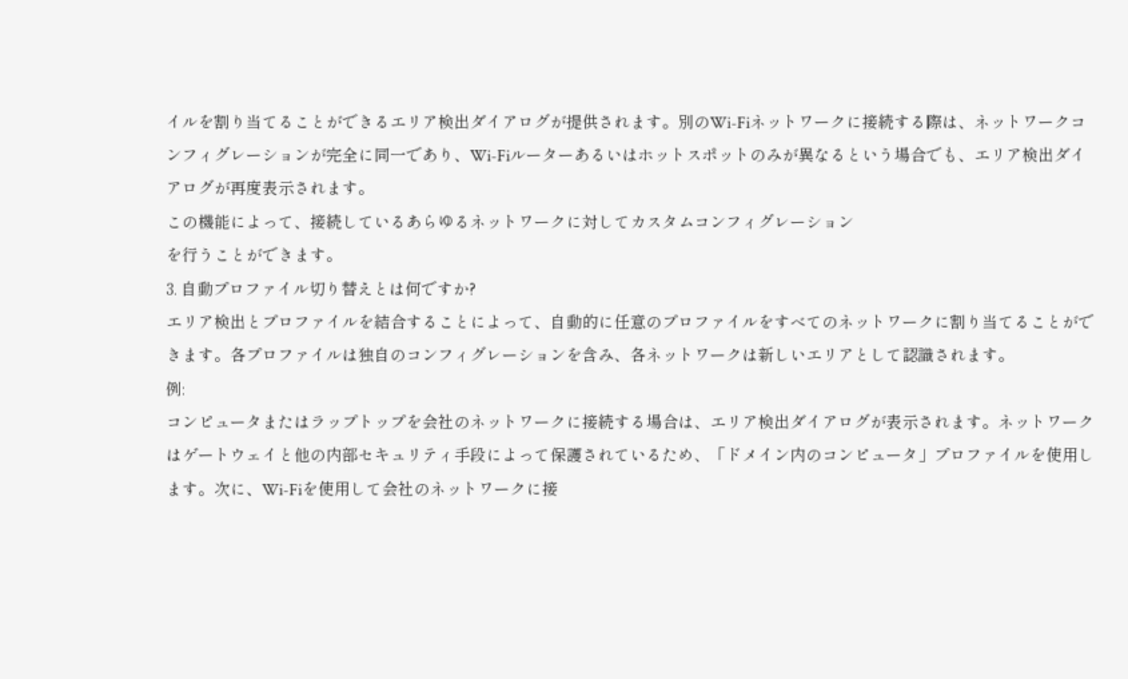イルを割り当てることができるエリア検出ダイアログが提供されます。別のWi-Fiネットワークに接続する際は、ネットワークコンフィグレーションが完全に同一であり、Wi-Fiルーターあるいはホットスポットのみが異なるという場合でも、エリア検出ダイアログが再度表示されます。
この機能によって、接続しているあらゆるネットワークに対してカスタムコンフィグレーション
を行うことができます。
3. 自動プロファイル切り替えとは何ですか?
エリア検出とプロファイルを結合することによって、自動的に任意のプロファイルをすべてのネットワークに割り当てることができます。各プロファイルは独自のコンフィグレーションを含み、各ネットワークは新しいエリアとして認識されます。
例:
コンピュータまたはラップトップを会社のネットワークに接続する場合は、エリア検出ダイアログが表示されます。ネットワークはゲートウェイと他の内部セキュリティ手段によって保護されているため、「ドメイン内のコンピュータ」プロファイルを使用します。次に、Wi-Fiを使用して会社のネットワークに接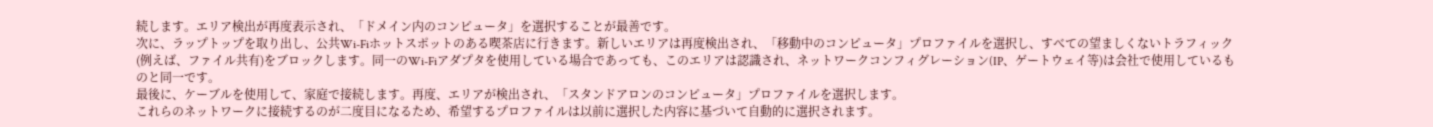続します。エリア検出が再度表示され、「ドメイン内のコンピュータ」を選択することが最善です。
次に、ラップトップを取り出し、公共Wi-Fiホットスポットのある喫茶店に行きます。新しいエリアは再度検出され、「移動中のコンピュータ」プロファイルを選択し、すべての望ましくないトラフィック(例えば、ファイル共有)をブロックします。同一のWi-Fiアダプタを使用している場合であっても、このエリアは認識され、ネットワークコンフィグレーション(IP、ゲートウェイ等)は会社で使用しているものと同一です。
最後に、ケーブルを使用して、家庭で接続します。再度、エリアが検出され、「スタンドアロンのコンピュータ」プロファイルを選択します。
これらのネットワークに接続するのが二度目になるため、希望するプロファイルは以前に選択した内容に基づいて自動的に選択されます。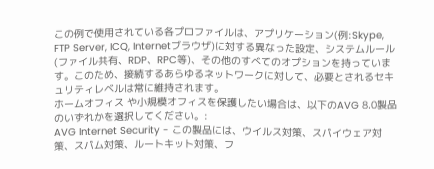この例で使用されている各プロファイルは、アプリケーション(例:Skype, FTP Server, ICQ, Internetブラウザ)に対する異なった設定、システムルール (ファイル共有、RDP、RPC等)、その他のすべてのオプションを持っています。このため、接続するあらゆるネットワークに対して、必要とされるセキュリティレベルは常に維持されます。
ホームオフィス や小規模オフィスを保護したい場合は、以下のAVG 8.0製品のいずれかを選択してください。:
AVG Internet Security - この製品には、ウイルス対策、スパイウェア対策、スパム対策、ルートキット対策、フ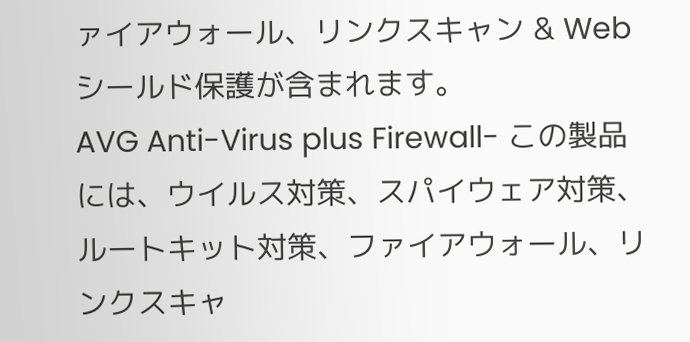ァイアウォール、リンクスキャン & Web シールド保護が含まれます。
AVG Anti-Virus plus Firewall- この製品には、ウイルス対策、スパイウェア対策、ルートキット対策、ファイアウォール、リンクスキャ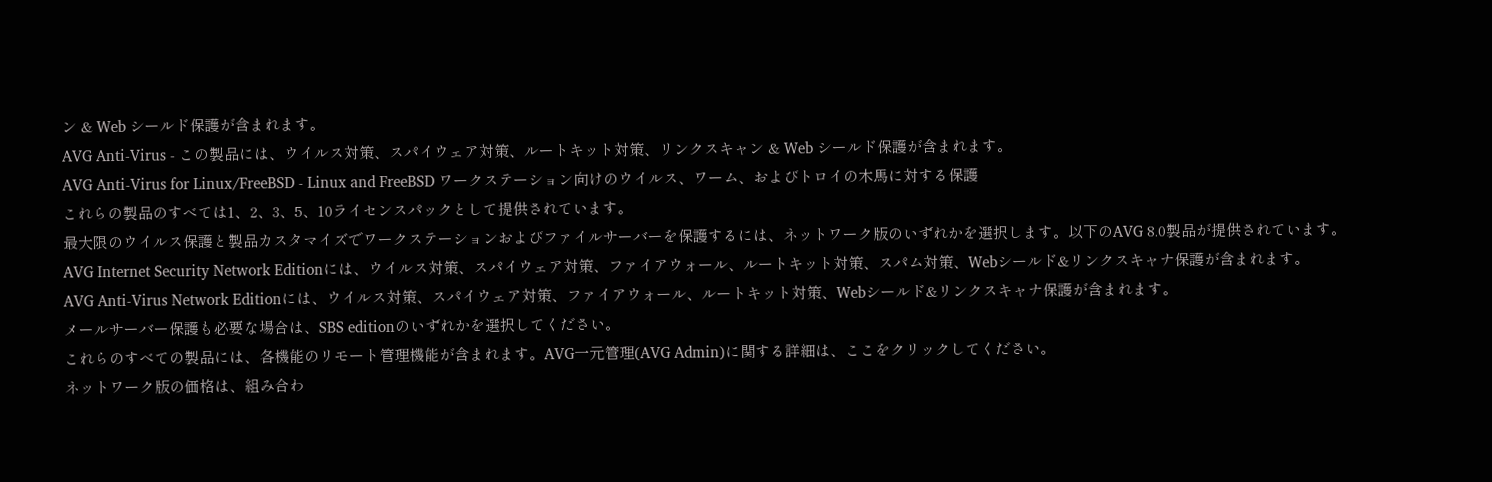ン & Web シールド保護が含まれます。
AVG Anti-Virus - この製品には、ウイルス対策、スパイウェア対策、ルートキット対策、リンクスキャン & Web シールド保護が含まれます。
AVG Anti-Virus for Linux/FreeBSD - Linux and FreeBSD ワークステーション向けのウイルス、ワーム、およびトロイの木馬に対する保護
これらの製品のすべては1、2、3、5、10ライセンスパックとして提供されています。
最大限のウイルス保護と製品カスタマイズでワークステーションおよびファイルサーバーを保護するには、ネットワーク版のいずれかを選択します。以下のAVG 8.0製品が提供されています。
AVG Internet Security Network Editionには、ウイルス対策、スパイウェア対策、ファイアウォール、ルートキット対策、スパム対策、Webシールド&リンクスキャナ保護が含まれます。
AVG Anti-Virus Network Editionには、ウイルス対策、スパイウェア対策、ファイアウォール、ルートキット対策、Webシールド&リンクスキャナ保護が含まれます。
メールサーバー保護も必要な場合は、SBS editionのいずれかを選択してください。
これらのすべての製品には、各機能のリモート管理機能が含まれます。AVG一元管理(AVG Admin)に関する詳細は、ここをクリックしてください。
ネットワーク版の価格は、組み合わ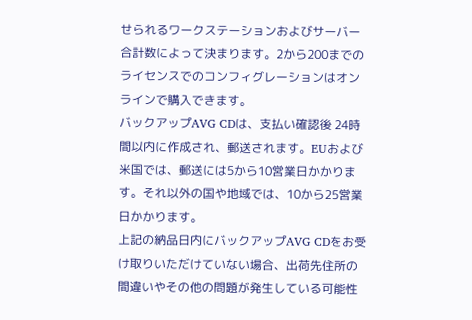せられるワークステーションおよびサーバー合計数によって決まります。2から200までのライセンスでのコンフィグレーションはオンラインで購入できます。
バックアップAVG CDは、支払い確認後 24時間以内に作成され、郵送されます。EUおよび米国では、郵送には5から10営業日かかります。それ以外の国や地域では、10から25営業日かかります。
上記の納品日内にバックアップAVG CDをお受け取りいただけていない場合、出荷先住所の間違いやその他の問題が発生している可能性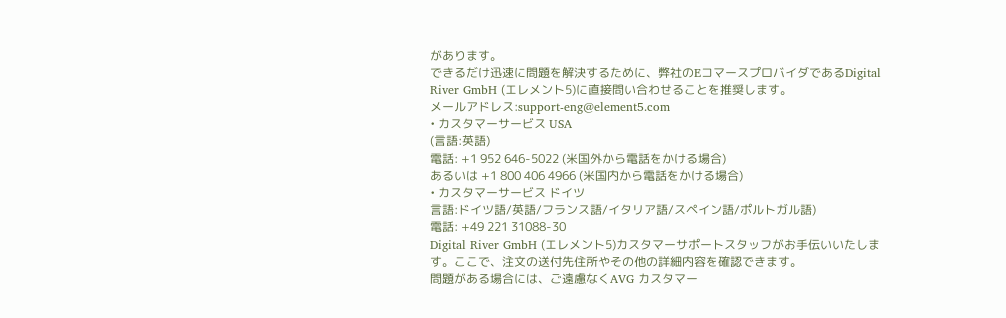があります。
できるだけ迅速に問題を解決するために、弊社のEコマースプロバイダであるDigital River GmbH (エレメント5)に直接問い合わせることを推奨します。
メールアドレス:support-eng@element5.com
• カスタマーサービス USA
(言語:英語)
電話: +1 952 646-5022 (米国外から電話をかける場合)
あるいは +1 800 406 4966 (米国内から電話をかける場合)
• カスタマーサービス ドイツ
言語:ドイツ語/英語/フランス語/イタリア語/スペイン語/ポルトガル語)
電話: +49 221 31088-30
Digital River GmbH (エレメント5)カスタマーサポートスタッフがお手伝いいたします。ここで、注文の送付先住所やその他の詳細内容を確認できます。
問題がある場合には、ご遠慮なくAVG カスタマー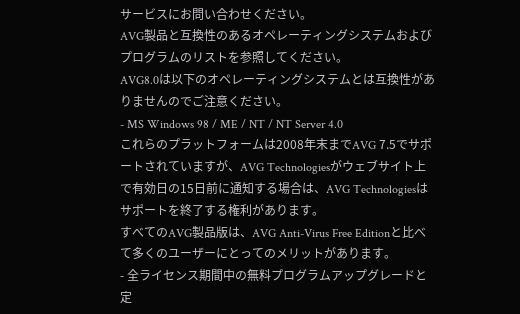サービスにお問い合わせください。
AVG製品と互換性のあるオペレーティングシステムおよびプログラムのリストを参照してください。
AVG8.0は以下のオペレーティングシステムとは互換性がありませんのでご注意ください。
- MS Windows 98 / ME / NT / NT Server 4.0
これらのプラットフォームは2008年末までAVG 7.5でサポートされていますが、AVG Technologiesがウェブサイト上で有効日の15日前に通知する場合は、AVG Technologiesはサポートを終了する権利があります。
すべてのAVG製品版は、AVG Anti-Virus Free Editionと比べて多くのユーザーにとってのメリットがあります。
- 全ライセンス期間中の無料プログラムアップグレードと定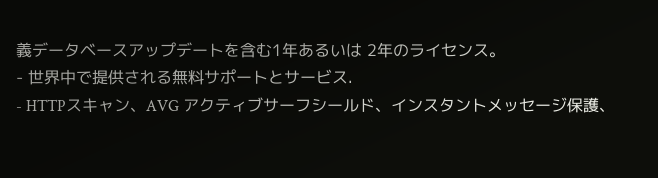義データベースアップデートを含む1年あるいは 2年のライセンス。
- 世界中で提供される無料サポートとサービス.
- HTTPスキャン、AVG アクティブサーフシールド、インスタントメッセージ保護、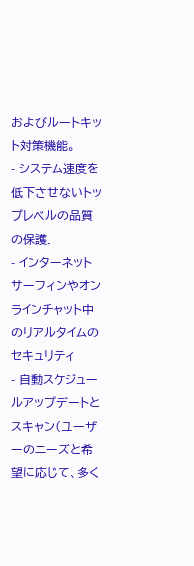およびルートキット対策機能。
- システム速度を低下させないトップレベルの品質の保護.
- インターネットサーフィンやオンラインチャット中のリアルタイムのセキュリティ
- 自動スケジュールアップデートとスキャン(ユーザーのニーズと希望に応じて、多く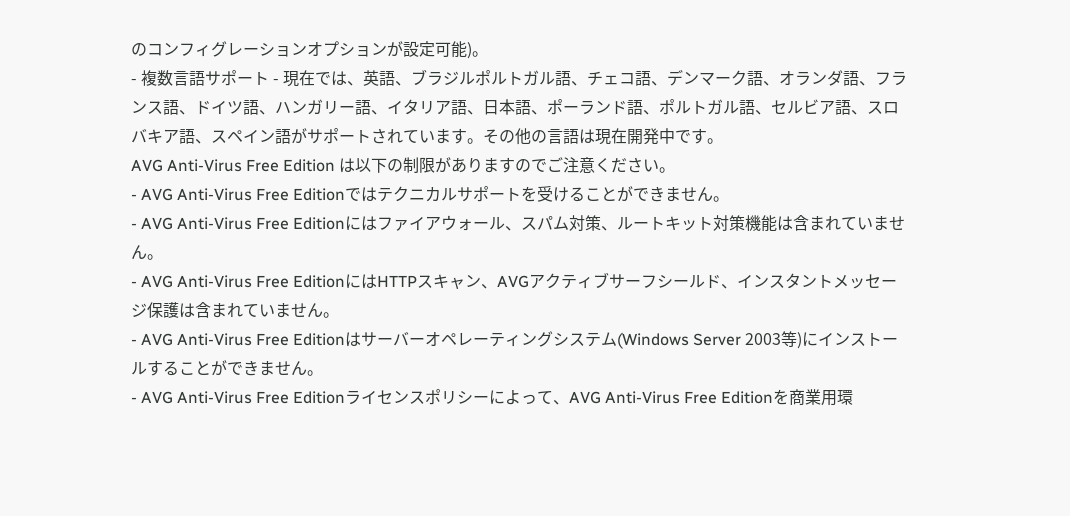のコンフィグレーションオプションが設定可能)。
- 複数言語サポート - 現在では、英語、ブラジルポルトガル語、チェコ語、デンマーク語、オランダ語、フランス語、ドイツ語、ハンガリー語、イタリア語、日本語、ポーランド語、ポルトガル語、セルビア語、スロバキア語、スペイン語がサポートされています。その他の言語は現在開発中です。
AVG Anti-Virus Free Edition は以下の制限がありますのでご注意ください。
- AVG Anti-Virus Free Editionではテクニカルサポートを受けることができません。
- AVG Anti-Virus Free Editionにはファイアウォール、スパム対策、ルートキット対策機能は含まれていません。
- AVG Anti-Virus Free EditionにはHTTPスキャン、AVGアクティブサーフシールド、インスタントメッセージ保護は含まれていません。
- AVG Anti-Virus Free Editionはサーバーオペレーティングシステム(Windows Server 2003等)にインストールすることができません。
- AVG Anti-Virus Free Editionライセンスポリシーによって、AVG Anti-Virus Free Editionを商業用環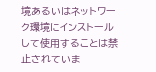境あるいはネットワーク環境にインストールして使用することは禁止されていま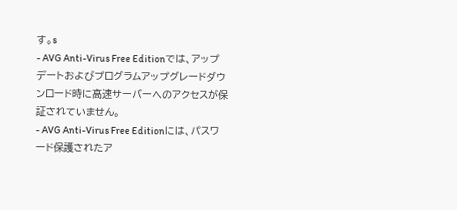す。s
- AVG Anti-Virus Free Editionでは、アップデートおよびプログラムアップグレードダウンロード時に高速サーバーへのアクセスが保証されていません。
- AVG Anti-Virus Free Editionには、パスワード保護されたア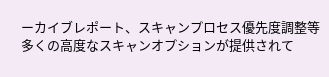ーカイブレポート、スキャンプロセス優先度調整等多くの高度なスキャンオプションが提供されて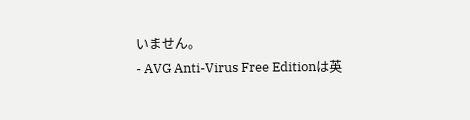いません。
- AVG Anti-Virus Free Editionは英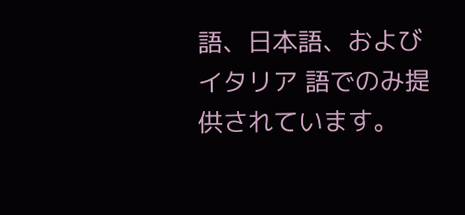語、日本語、およびイタリア 語でのみ提供されています。